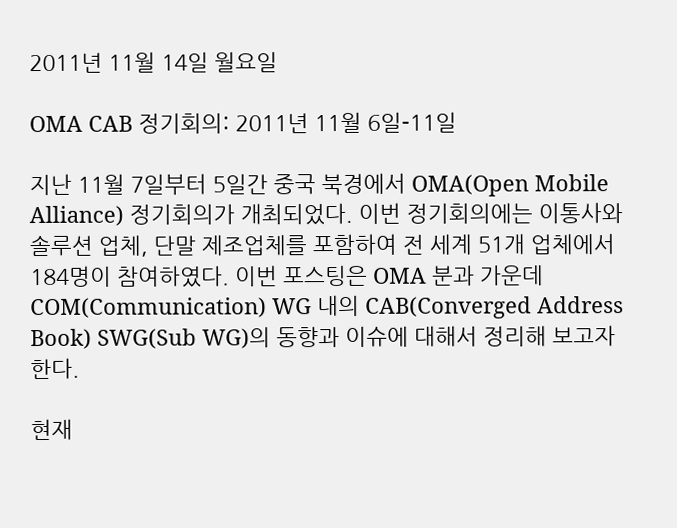2011년 11월 14일 월요일

OMA CAB 정기회의: 2011년 11월 6일-11일

지난 11월 7일부터 5일간 중국 북경에서 OMA(Open Mobile Alliance) 정기회의가 개최되었다. 이번 정기회의에는 이통사와 솔루션 업체, 단말 제조업체를 포함하여 전 세계 51개 업체에서 184명이 참여하였다. 이번 포스팅은 OMA 분과 가운데 COM(Communication) WG 내의 CAB(Converged Address Book) SWG(Sub WG)의 동향과 이슈에 대해서 정리해 보고자 한다.

현재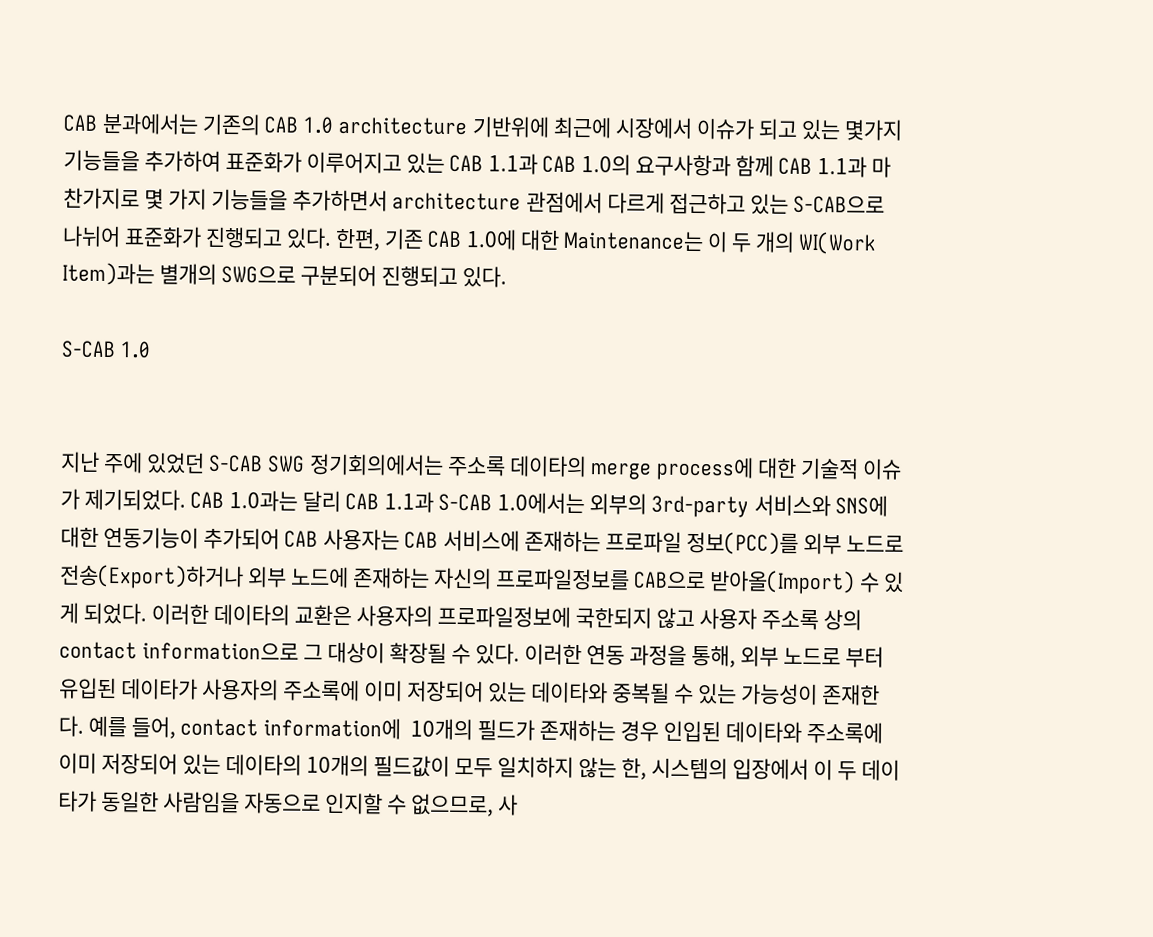CAB 분과에서는 기존의 CAB 1.0 architecture 기반위에 최근에 시장에서 이슈가 되고 있는 몇가지 기능들을 추가하여 표준화가 이루어지고 있는 CAB 1.1과 CAB 1.0의 요구사항과 함께 CAB 1.1과 마찬가지로 몇 가지 기능들을 추가하면서 architecture 관점에서 다르게 접근하고 있는 S-CAB으로 나뉘어 표준화가 진행되고 있다. 한편, 기존 CAB 1.0에 대한 Maintenance는 이 두 개의 WI(Work Item)과는 별개의 SWG으로 구분되어 진행되고 있다.

S-CAB 1.0


지난 주에 있었던 S-CAB SWG 정기회의에서는 주소록 데이타의 merge process에 대한 기술적 이슈가 제기되었다. CAB 1.0과는 달리 CAB 1.1과 S-CAB 1.0에서는 외부의 3rd-party 서비스와 SNS에 대한 연동기능이 추가되어 CAB 사용자는 CAB 서비스에 존재하는 프로파일 정보(PCC)를 외부 노드로 전송(Export)하거나 외부 노드에 존재하는 자신의 프로파일정보를 CAB으로 받아올(Import) 수 있게 되었다. 이러한 데이타의 교환은 사용자의 프로파일정보에 국한되지 않고 사용자 주소록 상의 contact information으로 그 대상이 확장될 수 있다. 이러한 연동 과정을 통해, 외부 노드로 부터 유입된 데이타가 사용자의 주소록에 이미 저장되어 있는 데이타와 중복될 수 있는 가능성이 존재한다. 예를 들어, contact information에  10개의 필드가 존재하는 경우 인입된 데이타와 주소록에 이미 저장되어 있는 데이타의 10개의 필드값이 모두 일치하지 않는 한, 시스템의 입장에서 이 두 데이타가 동일한 사람임을 자동으로 인지할 수 없으므로, 사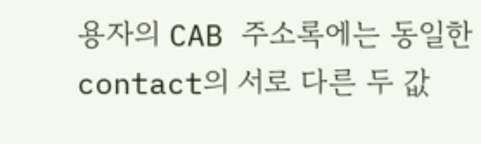용자의 CAB 주소록에는 동일한 contact의 서로 다른 두 값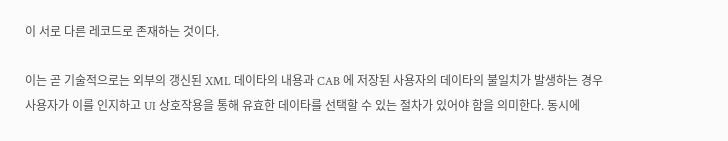이 서로 다른 레코드로 존재하는 것이다.

이는 곧 기술적으로는 외부의 갱신된 XML 데이타의 내용과 CAB 에 저장된 사용자의 데이타의 불일치가 발생하는 경우 사용자가 이를 인지하고 UI 상호작용을 통해 유효한 데이타를 선택할 수 있는 절차가 있어야 함을 의미한다. 동시에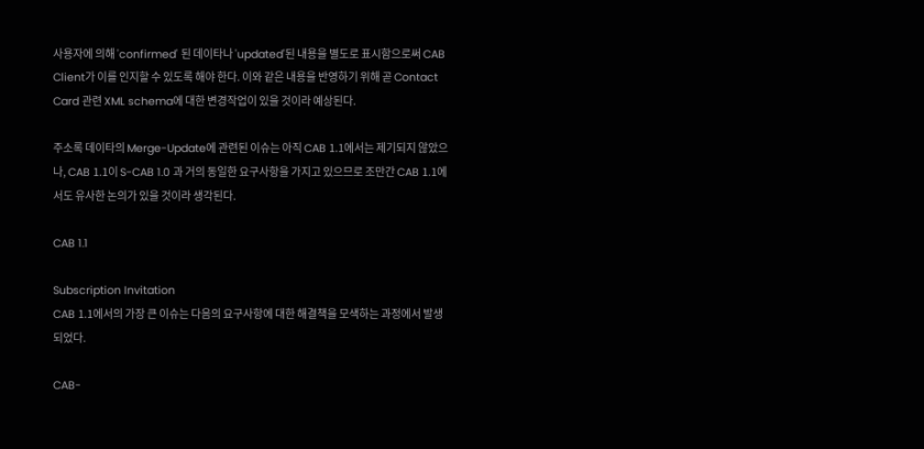사용자에 의해 'confirmed' 된 데이타나 'updated'된 내용을 별도로 표시함으로써 CAB Client가 이를 인지할 수 있도록 해야 한다. 이와 같은 내용을 반영하기 위해 곧 Contact Card 관련 XML schema에 대한 변경작업이 있을 것이라 예상된다.

주소록 데이타의 Merge-Update에 관련된 이슈는 아직 CAB 1.1에서는 제기되지 않았으나, CAB 1.1이 S-CAB 1.0 과 거의 동일한 요구사항을 가지고 있으므로 조만간 CAB 1.1에서도 유사한 논의가 있을 것이라 생각된다.

CAB 1.1

Subscription Invitation
CAB 1.1에서의 가장 큰 이슈는 다음의 요구사항에 대한 해결책을 모색하는 과정에서 발생되었다.

CAB-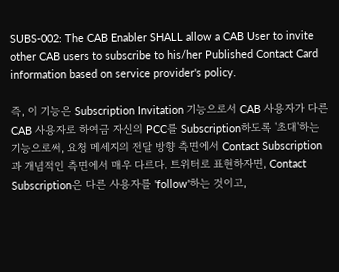SUBS-002: The CAB Enabler SHALL allow a CAB User to invite other CAB users to subscribe to his/her Published Contact Card information based on service provider's policy.

즉, 이 기능은 Subscription Invitation 기능으로서 CAB 사용자가 다른 CAB 사용자로 하여금 자신의 PCC를 Subscription하도록 '초대'하는 기능으로써, 요청 메세지의 전달 방향 측면에서 Contact Subscription과 개념적인 측면에서 매우 다르다. 트위터로 표현하자면, Contact Subscription은 다른 사용자를 'follow'하는 것이고,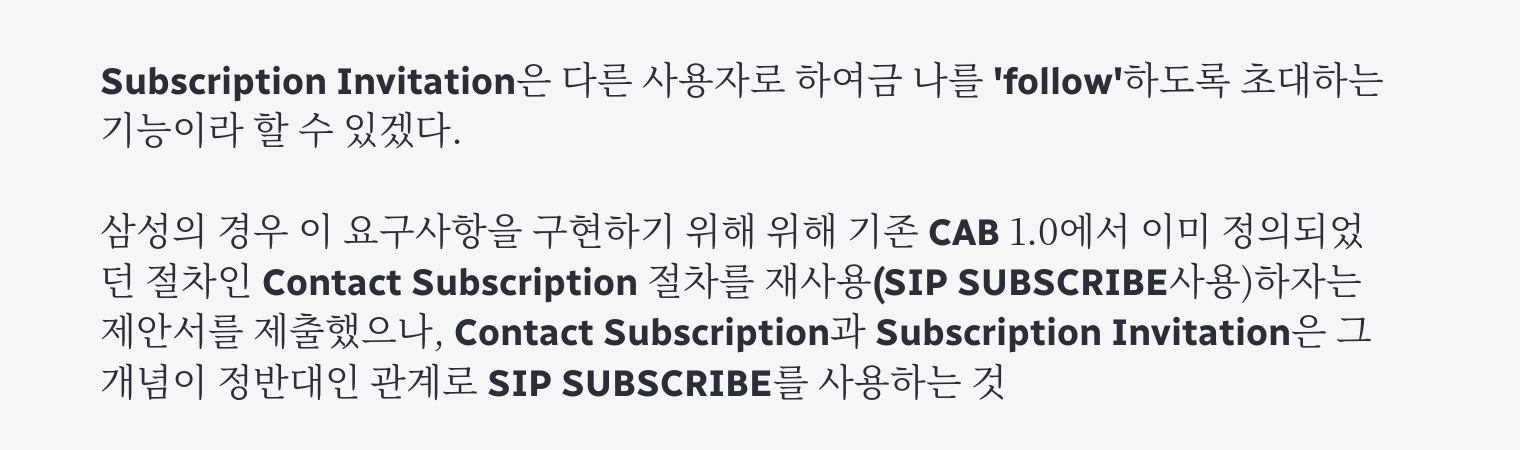Subscription Invitation은 다른 사용자로 하여금 나를 'follow'하도록 초대하는 기능이라 할 수 있겠다.

삼성의 경우 이 요구사항을 구현하기 위해 위해 기존 CAB 1.0에서 이미 정의되었던 절차인 Contact Subscription 절차를 재사용(SIP SUBSCRIBE사용)하자는 제안서를 제출했으나, Contact Subscription과 Subscription Invitation은 그 개념이 정반대인 관계로 SIP SUBSCRIBE를 사용하는 것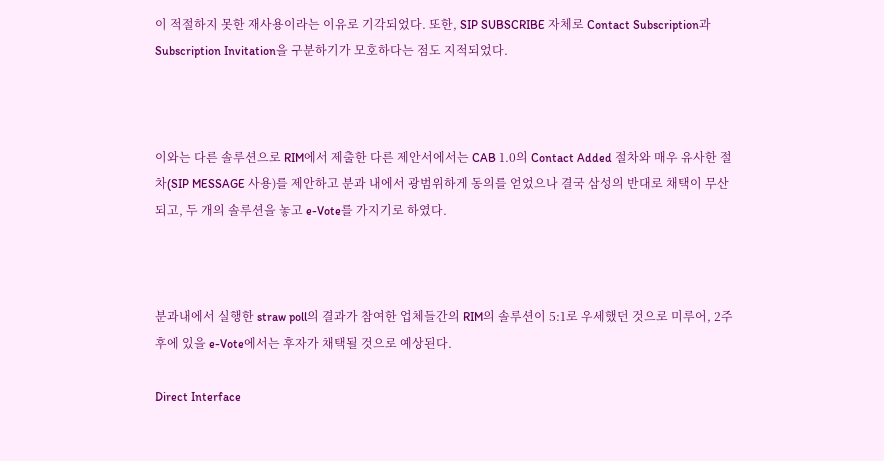이 적절하지 못한 재사용이라는 이유로 기각되었다. 또한, SIP SUBSCRIBE 자체로 Contact Subscription과 Subscription Invitation을 구분하기가 모호하다는 점도 지적되었다.



이와는 다른 솔루션으로 RIM에서 제출한 다른 제안서에서는 CAB 1.0의 Contact Added 절차와 매우 유사한 절차(SIP MESSAGE 사용)를 제안하고 분과 내에서 광범위하게 동의를 얻었으나 결국 삼성의 반대로 채택이 무산되고, 두 개의 솔루션을 놓고 e-Vote를 가지기로 하였다.



분과내에서 실행한 straw poll의 결과가 참여한 업체들간의 RIM의 솔루션이 5:1로 우세했던 것으로 미루어, 2주 후에 있을 e-Vote에서는 후자가 채택될 것으로 예상된다.

Direct Interface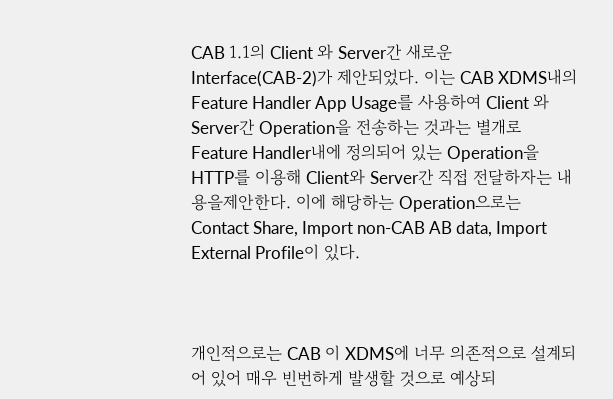CAB 1.1의 Client 와 Server간 새로운 Interface(CAB-2)가 제안되었다. 이는 CAB XDMS내의 Feature Handler App Usage를 사용하여 Client 와 Server간 Operation을 전송하는 것과는 별개로 Feature Handler내에 정의되어 있는 Operation을 HTTP를 이용해 Client와 Server간 직접 전달하자는 내용을제안한다. 이에 해당하는 Operation으로는 Contact Share, Import non-CAB AB data, Import External Profile이 있다.



개인적으로는 CAB 이 XDMS에 너무 의존적으로 설계되어 있어 매우 빈번하게 발생할 것으로 예상되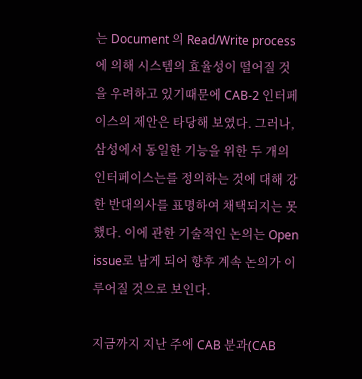는 Document 의 Read/Write process에 의해 시스템의 효율성이 떨어질 것을 우려하고 있기때문에 CAB-2 인터페이스의 제안은 타당해 보였다. 그러나, 삼성에서 동일한 기능을 위한 두 개의 인터페이스는를 정의하는 것에 대해 강한 반대의사를 표명하여 채택되지는 못했다. 이에 관한 기술적인 논의는 Open issue로 남게 되어 향후 계속 논의가 이루어질 것으로 보인다.

지금까지 지난 주에 CAB 분과(CAB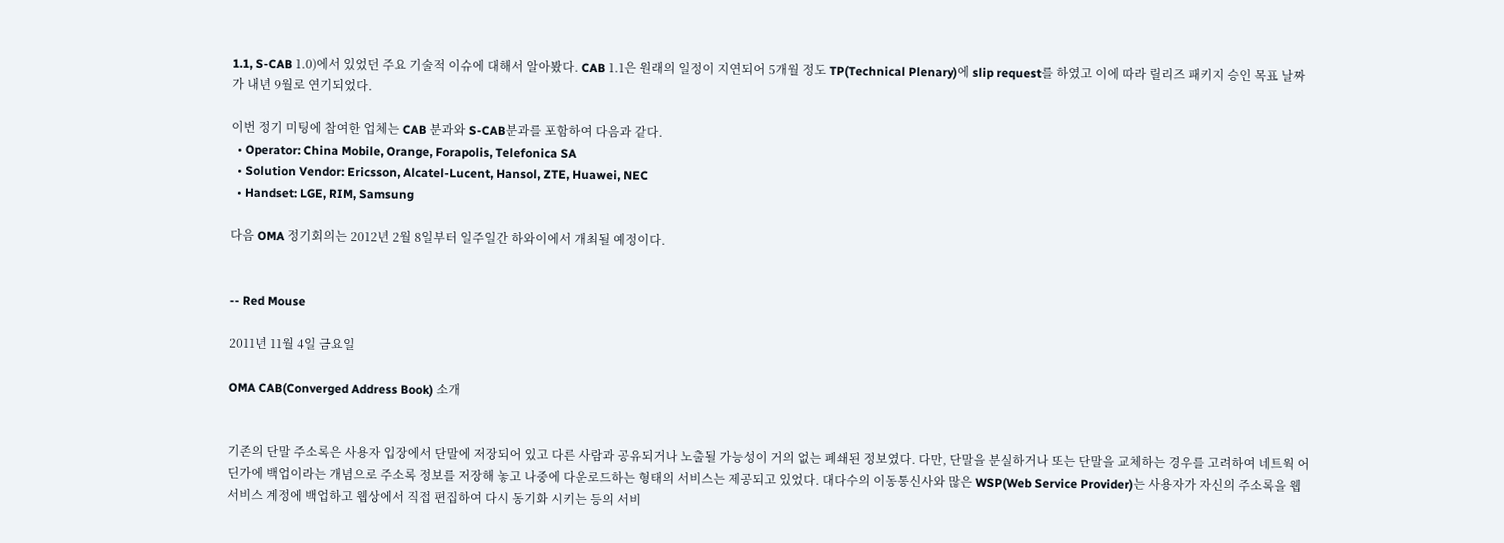1.1, S-CAB 1.0)에서 있었던 주요 기술적 이슈에 대해서 알아봤다. CAB 1.1은 원래의 일정이 지연되어 5개월 정도 TP(Technical Plenary)에 slip request를 하였고 이에 따라 릴리즈 패키지 승인 목표 날짜가 내년 9월로 연기되었다.

이번 정기 미팅에 참여한 업체는 CAB 분과와 S-CAB분과를 포함하여 다음과 같다.
  • Operator: China Mobile, Orange, Forapolis, Telefonica SA
  • Solution Vendor: Ericsson, Alcatel-Lucent, Hansol, ZTE, Huawei, NEC
  • Handset: LGE, RIM, Samsung

다음 OMA 정기회의는 2012년 2월 8일부터 일주일간 하와이에서 개최될 예정이다.


-- Red Mouse

2011년 11월 4일 금요일

OMA CAB(Converged Address Book) 소개


기존의 단말 주소록은 사용자 입장에서 단말에 저장되어 있고 다른 사람과 공유되거나 노출될 가능성이 거의 없는 폐쇄된 정보였다. 다만, 단말을 분실하거나 또는 단말을 교체하는 경우를 고려하여 네트웍 어딘가에 백업이라는 개념으로 주소록 정보를 저장해 놓고 나중에 다운로드하는 형태의 서비스는 제공되고 있었다. 대다수의 이동통신사와 많은 WSP(Web Service Provider)는 사용자가 자신의 주소록을 웹 서비스 계정에 백업하고 웹상에서 직접 편집하여 다시 동기화 시키는 등의 서비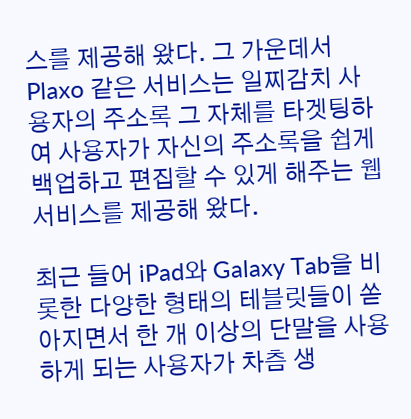스를 제공해 왔다. 그 가운데서 Plaxo 같은 서비스는 일찌감치 사용자의 주소록 그 자체를 타겟팅하여 사용자가 자신의 주소록을 쉽게 백업하고 편집할 수 있게 해주는 웹 서비스를 제공해 왔다.

최근 들어 iPad와 Galaxy Tab을 비롯한 다양한 형태의 테블릿들이 쏟아지면서 한 개 이상의 단말을 사용하게 되는 사용자가 차츰 생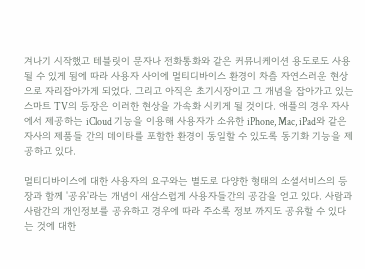겨나기 시작했고 테블릿이 문자나 전화통화와 같은 커뮤니케이션 용도로도 사용될 수 있게 됨에 따라 사용자 사이에 멀티디바이스 환경이 차츰 자연스러운 현상으로 자리잡아가게 되었다. 그리고 아직은 초기시장이고 그 개념을 잡아가고 있는 스마트 TV의 등장은 이러한 현상을 가속화 시키게 될 것이다. 애플의 경우 자사에서 제공하는 iCloud 기능을 이용해 사용자가 소유한 iPhone, Mac, iPad와 같은 자사의 제품들 간의 데이타를 포함한 환경이 동일할 수 있도록 동기화 기능을 제공하고 있다.

멀티디바이스에 대한 사용자의 요구와는 별도로 다양한 형태의 소셜서비스의 등장과 함께 '공유'라는 개념이 새삼스럽게 사용자들간의 공감을 얻고 있다. 사람과 사람간의 개인정보를 공유하고 경우에 따라 주소록 정보 까지도 공유할 수 있다는 것에 대한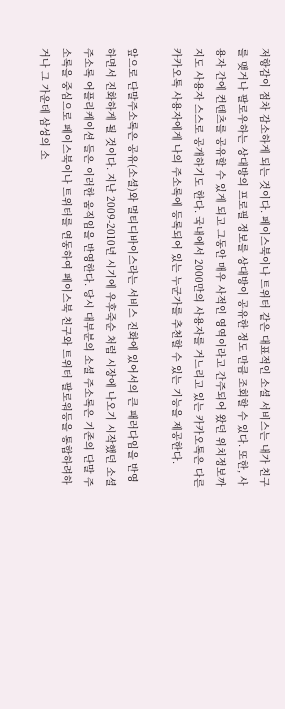저항감이 점차 감소하게 되는 것이다. 페이스북이나 트위터 같은 대표적인 소셜 서비스는 내가 친구를 맺거나 팔로우하는 상대방의 프로필 정보를 상대방이 공유한 정도 만큼 조회할 수 있다. 또한, 사용자 간에 컨텐츠를 공유할 수 있게 되고 그동안 매우 사적인 영역이라고 간주되어 왔던 위치정보까지도 사용자 스스로 공개하기도 한다. 국내에서 2000만의 사용자를 거느리고 있는 카카오톡은 다른 카카오톡 사용자에게 나의 주소록에 등록되어 있는 누군가를 추천할 수 있는 기능을 제공한다.

앞으로 단말주소록은 공유(소셜)와 멀티디바이스라는 서비스 진화에 있어서의 큰 패러다임을 반영하면서 진화하게 될 것이다. 지난 2009-2010년 시기에 우후죽순 처럼 시장에 나오기 시작했던 소셜 주소록 어플리케이션 들은 이러한 움직임을 반영한다. 당시 대부분의 소셜 주소록은 기존의 단말 주소록을 중심으로 페이스북이나 트위터를 연동하여 페이스북 친구와 트위터 팔로워등을 통합하려하거나 그 가운데 삼성의 소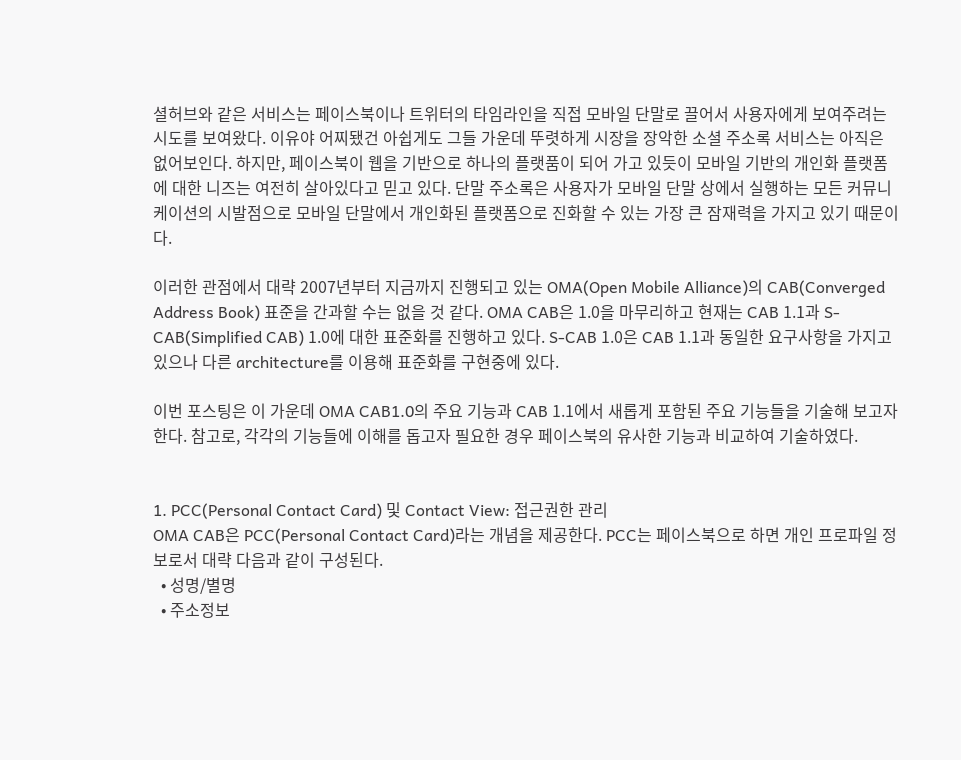셜허브와 같은 서비스는 페이스북이나 트위터의 타임라인을 직접 모바일 단말로 끌어서 사용자에게 보여주려는 시도를 보여왔다. 이유야 어찌됐건 아쉽게도 그들 가운데 뚜렷하게 시장을 장악한 소셜 주소록 서비스는 아직은 없어보인다. 하지만, 페이스북이 웹을 기반으로 하나의 플랫품이 되어 가고 있듯이 모바일 기반의 개인화 플랫폼에 대한 니즈는 여전히 살아있다고 믿고 있다. 단말 주소록은 사용자가 모바일 단말 상에서 실행하는 모든 커뮤니케이션의 시발점으로 모바일 단말에서 개인화된 플랫폼으로 진화할 수 있는 가장 큰 잠재력을 가지고 있기 때문이다.

이러한 관점에서 대략 2007년부터 지금까지 진행되고 있는 OMA(Open Mobile Alliance)의 CAB(Converged Address Book) 표준을 간과할 수는 없을 것 같다. OMA CAB은 1.0을 마무리하고 현재는 CAB 1.1과 S-CAB(Simplified CAB) 1.0에 대한 표준화를 진행하고 있다. S-CAB 1.0은 CAB 1.1과 동일한 요구사항을 가지고 있으나 다른 architecture를 이용해 표준화를 구현중에 있다.

이번 포스팅은 이 가운데 OMA CAB1.0의 주요 기능과 CAB 1.1에서 새롭게 포함된 주요 기능들을 기술해 보고자 한다. 참고로, 각각의 기능들에 이해를 돕고자 필요한 경우 페이스북의 유사한 기능과 비교하여 기술하였다.


1. PCC(Personal Contact Card) 및 Contact View: 접근권한 관리
OMA CAB은 PCC(Personal Contact Card)라는 개념을 제공한다. PCC는 페이스북으로 하면 개인 프로파일 정보로서 대략 다음과 같이 구성된다.
  • 성명/별명
  • 주소정보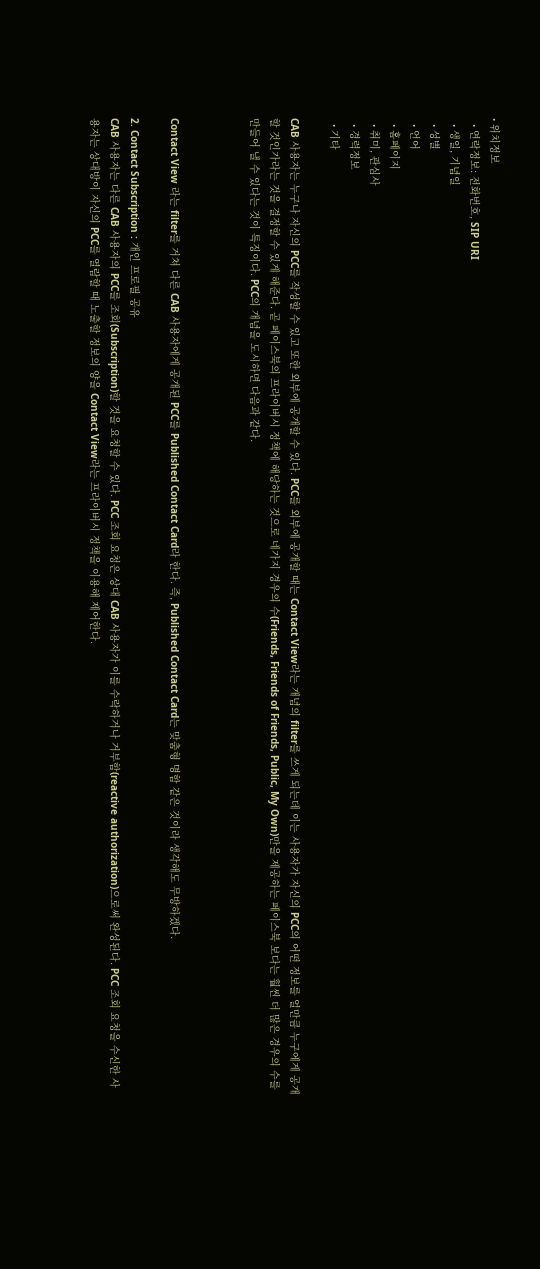• 위치정보
  • 연락정보: 전화번호, SIP URI
  • 생일, 기념일
  • 성별
  • 언어
  • 홈페이지
  • 취미, 관심사
  • 경력정보
  • 기타

CAB 사용자는 누구나 자신의 PCC를 작성할 수 있고 또한 외부에 공개할 수 있다. PCC를 외부에 공개할 때는 Contact View라는 개념의 filter를 쓰게 되는데 이는 사용자가 자신의 PCC의 어떤 정보를 얼만큼 누구에게 공개할 것인가라는 것을 결정할 수 있게 해준다. 곧 페이스북의 프라이버시 정책에 해당하는 것으로 네가지 경우의 수(Friends, Friends of Friends, Public, My Own)만을 제공하는 페이스북 보다는 훨씬 더 많은 경우의 수를 만들어 낼 수 있다는 것이 특징이다. PCC의 개념을 도시하면 다음과 같다.



Contact View 라는 filter를 거쳐 다른 CAB 사용자에게 공개된 PCC를 Published Contact Card라 한다. 즉, Published Contact Card는 맞춤형 명함 같은 것이라 생각해도 무방하겠다.

2. Contact Subscription : 개인 프로필 공유
CAB 사용자는 다른 CAB 사용자의 PCC를 조회(Subscription)할 것을 요청할 수 있다. PCC 조회 요청은 상대 CAB 사용자가 이를 수락하거나 거부함(reactive authorization)으로써 완성된다. PCC 조회 요청을 수신한 사용자는 상대방이 자신의 PCC를 열람할 때 노출할 정보의 양을 Contact View라는 프라이버시 정책을 이용해 제어한다.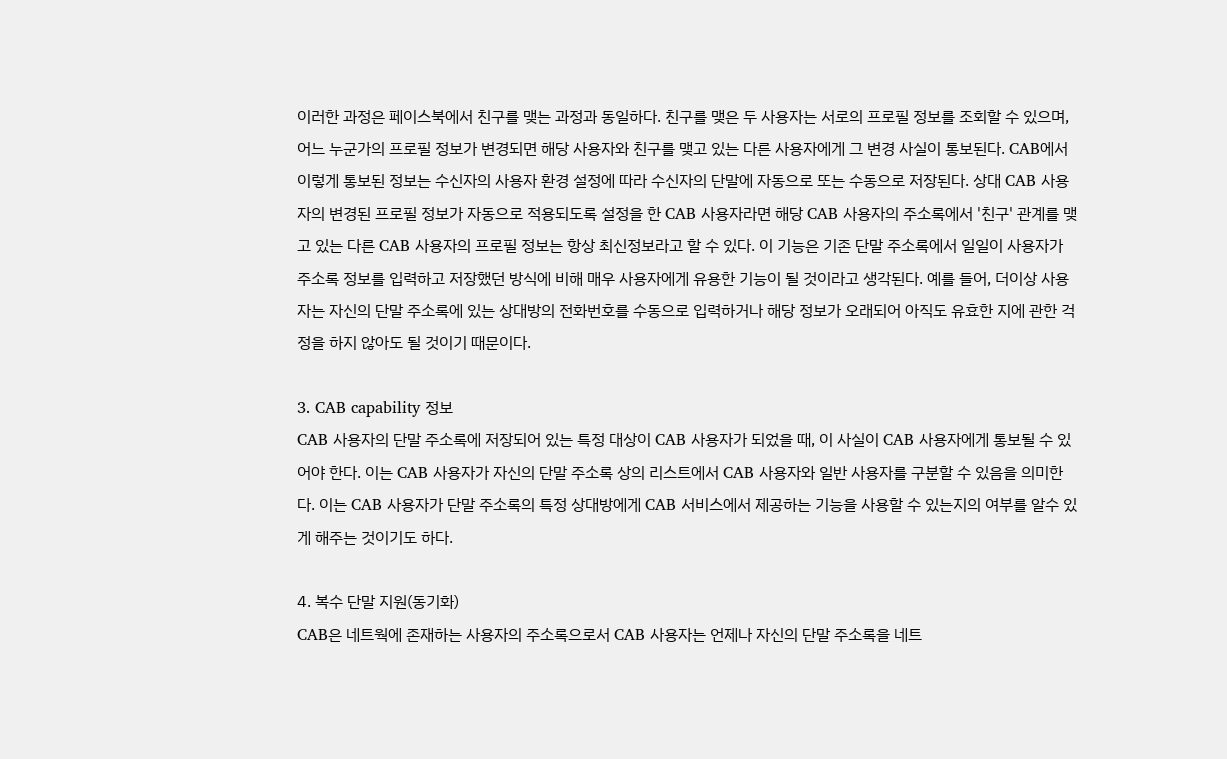이러한 과정은 페이스북에서 친구를 맺는 과정과 동일하다. 친구를 맺은 두 사용자는 서로의 프로필 정보를 조회할 수 있으며, 어느 누군가의 프로필 정보가 변경되면 해당 사용자와 친구를 맺고 있는 다른 사용자에게 그 변경 사실이 통보된다. CAB에서 이렇게 통보된 정보는 수신자의 사용자 환경 설정에 따라 수신자의 단말에 자동으로 또는 수동으로 저장된다. 상대 CAB 사용자의 변경된 프로필 정보가 자동으로 적용되도록 설정을 한 CAB 사용자라면 해당 CAB 사용자의 주소록에서 '친구' 관계를 맺고 있는 다른 CAB 사용자의 프로필 정보는 항상 최신정보라고 할 수 있다. 이 기능은 기존 단말 주소록에서 일일이 사용자가 주소록 정보를 입력하고 저장했던 방식에 비해 매우 사용자에게 유용한 기능이 될 것이라고 생각된다. 예를 들어, 더이상 사용자는 자신의 단말 주소록에 있는 상대방의 전화번호를 수동으로 입력하거나 해당 정보가 오래되어 아직도 유효한 지에 관한 걱정을 하지 않아도 될 것이기 때문이다.

3. CAB capability 정보
CAB 사용자의 단말 주소록에 저장되어 있는 특정 대상이 CAB 사용자가 되었을 때, 이 사실이 CAB 사용자에게 통보될 수 있어야 한다. 이는 CAB 사용자가 자신의 단말 주소록 상의 리스트에서 CAB 사용자와 일반 사용자를 구분할 수 있음을 의미한다. 이는 CAB 사용자가 단말 주소록의 특정 상대방에게 CAB 서비스에서 제공하는 기능을 사용할 수 있는지의 여부를 알수 있게 해주는 것이기도 하다.

4. 복수 단말 지원(동기화)
CAB은 네트웍에 존재하는 사용자의 주소록으로서 CAB 사용자는 언제나 자신의 단말 주소록을 네트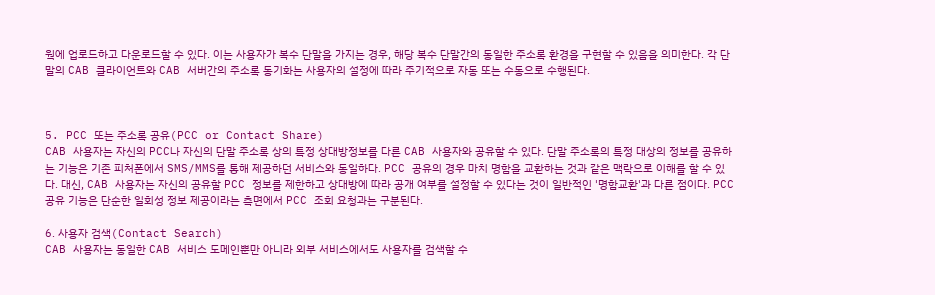웍에 업로드하고 다운로드할 수 있다. 이는 사용자가 복수 단말을 가지는 경우, 해당 복수 단말간의 동일한 주소록 환경을 구현할 수 있음을 의미한다. 각 단말의 CAB 클라이언트와 CAB 서버간의 주소록 동기화는 사용자의 설정에 따라 주기적으로 자동 또는 수동으로 수행된다.



5. PCC 또는 주소록 공유(PCC or Contact Share)
CAB 사용자는 자신의 PCC나 자신의 단말 주소록 상의 특정 상대방정보를 다른 CAB 사용자와 공유할 수 있다. 단말 주소록의 특정 대상의 정보를 공유하는 기능은 기존 피처폰에서 SMS/MMS를 통해 제공하던 서비스와 동일하다. PCC 공유의 경우 마치 명함을 교환하는 것과 같은 맥락으로 이해를 할 수 있다. 대신, CAB 사용자는 자신의 공유할 PCC 정보를 제한하고 상대방에 따라 공개 여부를 설정할 수 있다는 것이 일반적인 '명함교환'과 다른 점이다. PCC 공유 기능은 단순한 일회성 정보 제공이라는 측면에서 PCC 조회 요청과는 구분된다.

6. 사용자 검색(Contact Search)
CAB 사용자는 동일한 CAB 서비스 도메인뿐만 아니라 외부 서비스에서도 사용자를 검색할 수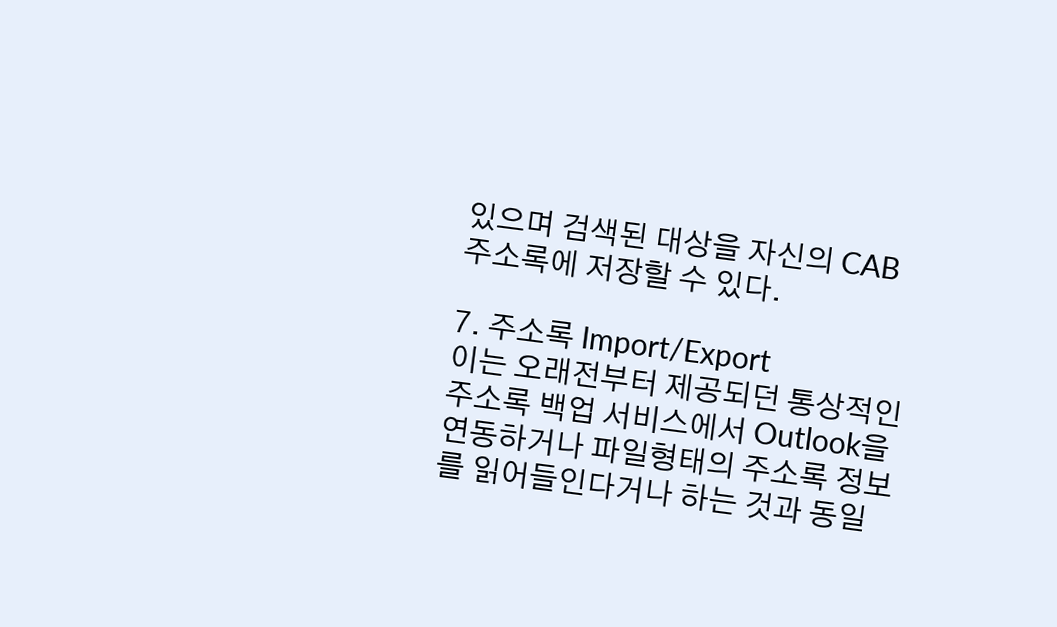있으며 검색된 대상을 자신의 CAB 주소록에 저장할 수 있다.

7. 주소록 Import/Export
이는 오래전부터 제공되던 통상적인 주소록 백업 서비스에서 Outlook을 연동하거나 파일형태의 주소록 정보를 읽어들인다거나 하는 것과 동일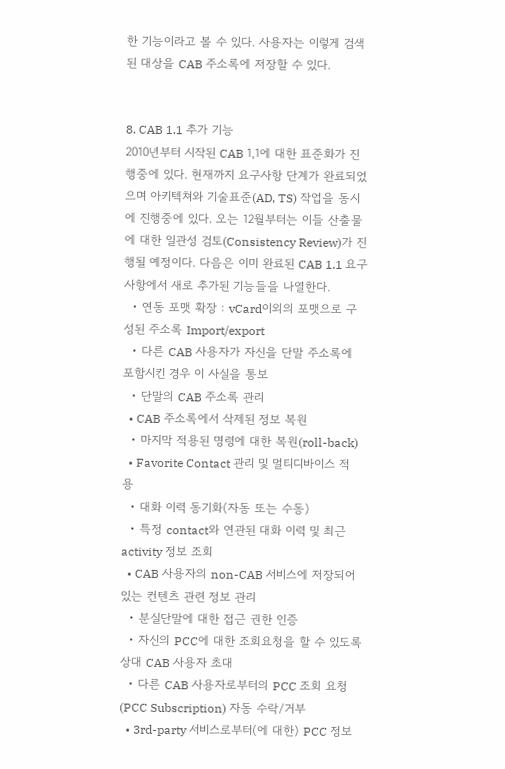한 기능이라고 볼 수 있다. 사용자는 이렇게 검색된 대상을 CAB 주소록에 저장할 수 있다.


8. CAB 1.1 추가 기능
2010년부터 시작된 CAB 1,1에 대한 표준화가 진행중에 있다. 현재까지 요구사항 단계가 완료되었으며 아키텍쳐와 기술표준(AD, TS) 작업을 동시에 진행중에 있다. 오는 12월부터는 이들 산출물에 대한 일관성 검토(Consistency Review)가 진행될 예정이다. 다음은 이미 완료된 CAB 1.1 요구사항에서 새로 추가된 기능들을 나열한다.
  • 연동 포맷 확장 : vCard이외의 포맷으로 구성된 주소록 Import/export
  • 다른 CAB 사용자가 자신을 단말 주소록에 포함시킨 경우 이 사실을 통보
  • 단말의 CAB 주소록 관리
  • CAB 주소록에서 삭제된 정보 복원
  • 마지막 적용된 명령에 대한 복원(roll-back)
  • Favorite Contact 관리 및 멀티디바이스 적용
  • 대화 이력 동기화(자동 또는 수동)
  • 특정 contact와 연관된 대화 이력 및 최근 activity 정보 조회
  • CAB 사용자의 non-CAB 서비스에 저장되어 있는 컨텐츠 관련 정보 관리
  • 분실단말에 대한 접근 권한 인증
  • 자신의 PCC에 대한 조회요청을 할 수 있도록 상대 CAB 사용자 초대
  • 다른 CAB 사용자로부터의 PCC 조회 요청(PCC Subscription) 자동 수락/거부
  • 3rd-party 서비스로부터(에 대한) PCC 정보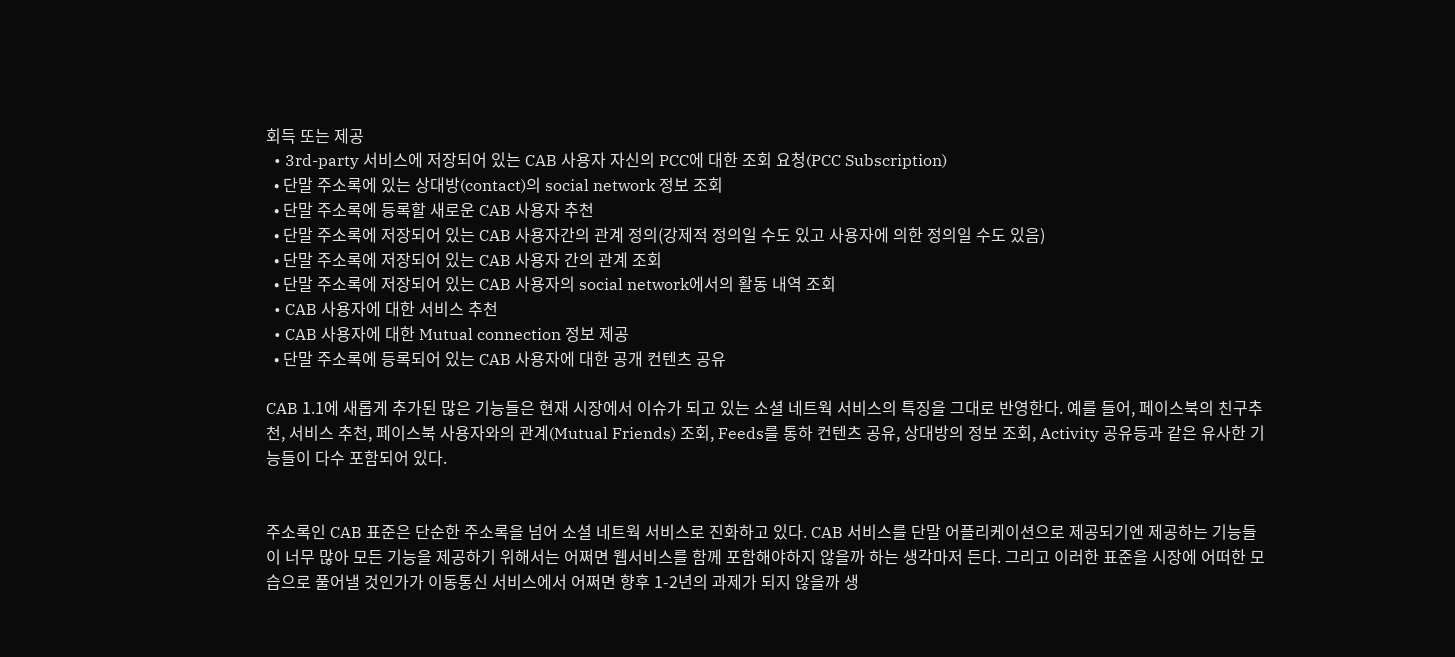회득 또는 제공
  • 3rd-party 서비스에 저장되어 있는 CAB 사용자 자신의 PCC에 대한 조회 요청(PCC Subscription)
  • 단말 주소록에 있는 상대방(contact)의 social network 정보 조회
  • 단말 주소록에 등록할 새로운 CAB 사용자 추천
  • 단말 주소록에 저장되어 있는 CAB 사용자간의 관계 정의(강제적 정의일 수도 있고 사용자에 의한 정의일 수도 있음)
  • 단말 주소록에 저장되어 있는 CAB 사용자 간의 관계 조회
  • 단말 주소록에 저장되어 있는 CAB 사용자의 social network에서의 활동 내역 조회
  • CAB 사용자에 대한 서비스 추천
  • CAB 사용자에 대한 Mutual connection 정보 제공
  • 단말 주소록에 등록되어 있는 CAB 사용자에 대한 공개 컨텐츠 공유

CAB 1.1에 새롭게 추가된 많은 기능들은 현재 시장에서 이슈가 되고 있는 소셜 네트웍 서비스의 특징을 그대로 반영한다. 예를 들어, 페이스북의 친구추천, 서비스 추천, 페이스북 사용자와의 관계(Mutual Friends) 조회, Feeds를 통하 컨텐츠 공유, 상대방의 정보 조회, Activity 공유등과 같은 유사한 기능들이 다수 포함되어 있다.


주소록인 CAB 표준은 단순한 주소록을 넘어 소셜 네트웍 서비스로 진화하고 있다. CAB 서비스를 단말 어플리케이션으로 제공되기엔 제공하는 기능들이 너무 많아 모든 기능을 제공하기 위해서는 어쩌면 웹서비스를 함께 포함해야하지 않을까 하는 생각마저 든다. 그리고 이러한 표준을 시장에 어떠한 모습으로 풀어낼 것인가가 이동통신 서비스에서 어쩌면 향후 1-2년의 과제가 되지 않을까 생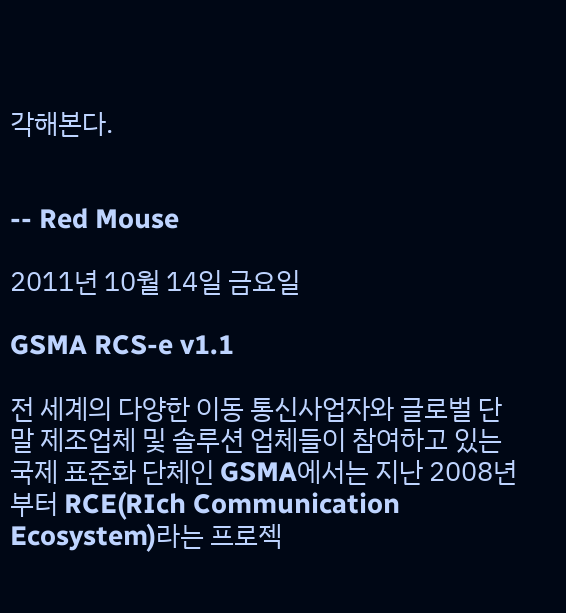각해본다.


-- Red Mouse

2011년 10월 14일 금요일

GSMA RCS-e v1.1

전 세계의 다양한 이동 통신사업자와 글로벌 단말 제조업체 및 솔루션 업체들이 참여하고 있는 국제 표준화 단체인 GSMA에서는 지난 2008년부터 RCE(RIch Communication Ecosystem)라는 프로젝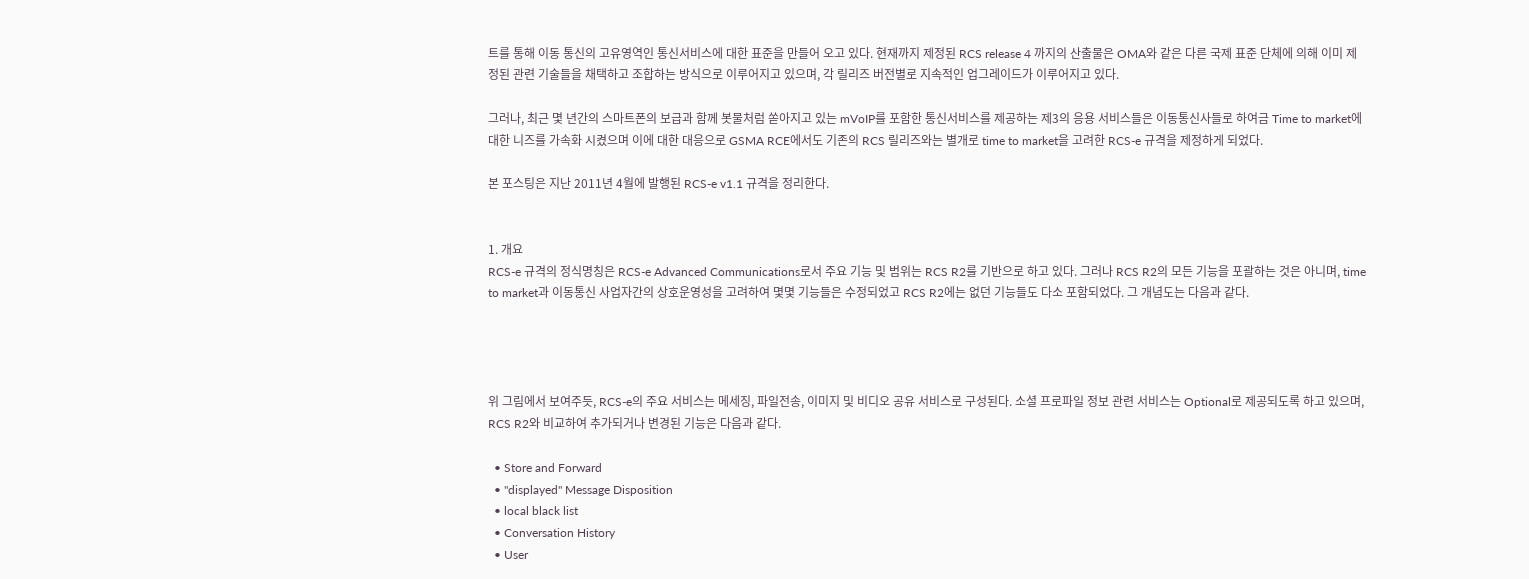트를 통해 이동 통신의 고유영역인 통신서비스에 대한 표준을 만들어 오고 있다. 현재까지 제정된 RCS release 4 까지의 산출물은 OMA와 같은 다른 국제 표준 단체에 의해 이미 제정된 관련 기술들을 채택하고 조합하는 방식으로 이루어지고 있으며, 각 릴리즈 버전별로 지속적인 업그레이드가 이루어지고 있다.

그러나, 최근 몇 년간의 스마트폰의 보급과 함께 봇물처럼 쏟아지고 있는 mVoIP를 포함한 통신서비스를 제공하는 제3의 응용 서비스들은 이동통신사들로 하여금 Time to market에 대한 니즈를 가속화 시켰으며 이에 대한 대응으로 GSMA RCE에서도 기존의 RCS 릴리즈와는 별개로 time to market을 고려한 RCS-e 규격을 제정하게 되었다.

본 포스팅은 지난 2011년 4월에 발행된 RCS-e v1.1 규격을 정리한다.


1. 개요
RCS-e 규격의 정식명칭은 RCS-e Advanced Communications로서 주요 기능 및 범위는 RCS R2를 기반으로 하고 있다. 그러나 RCS R2의 모든 기능을 포괄하는 것은 아니며, time to market과 이동통신 사업자간의 상호운영성을 고려하여 몇몇 기능들은 수정되었고 RCS R2에는 없던 기능들도 다소 포함되었다. 그 개념도는 다음과 같다.




위 그림에서 보여주듯, RCS-e의 주요 서비스는 메세징, 파일전송, 이미지 및 비디오 공유 서비스로 구성된다. 소셜 프로파일 정보 관련 서비스는 Optional로 제공되도록 하고 있으며, RCS R2와 비교하여 추가되거나 변경된 기능은 다음과 같다.

  • Store and Forward
  • "displayed" Message Disposition
  • local black list
  • Conversation History
  • User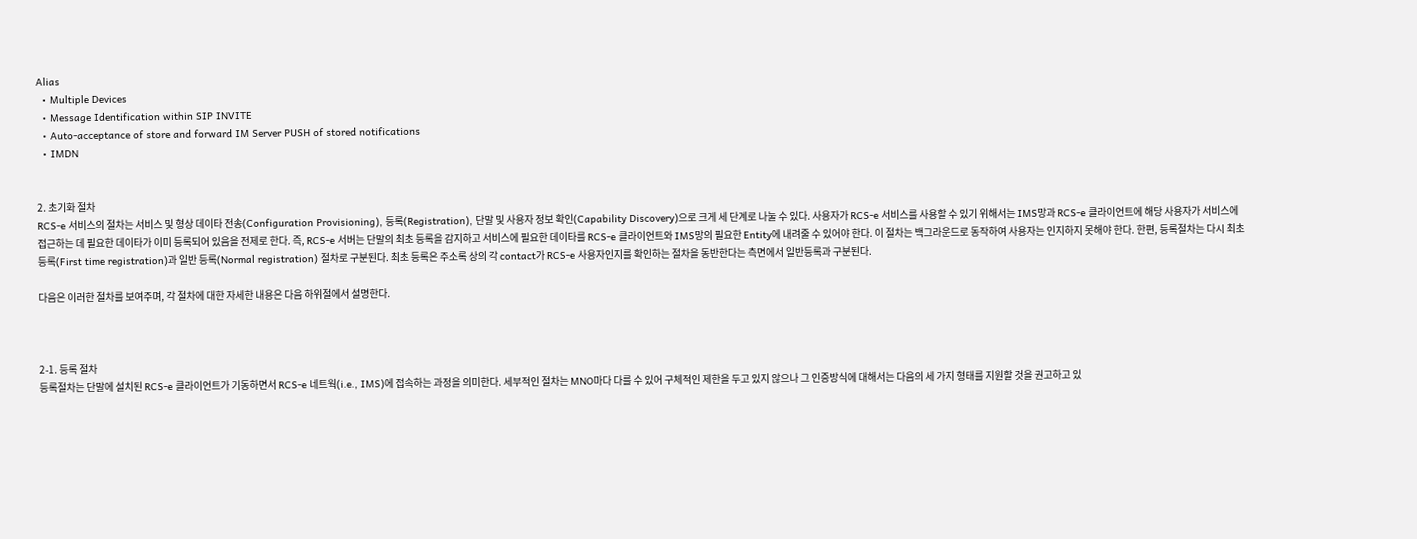Alias
  • Multiple Devices
  • Message Identification within SIP INVITE
  • Auto-acceptance of store and forward IM Server PUSH of stored notifications
  • IMDN


2. 초기화 절차
RCS-e 서비스의 절차는 서비스 및 형상 데이타 전송(Configuration Provisioning), 등록(Registration), 단말 및 사용자 정보 확인(Capability Discovery)으로 크게 세 단계로 나눌 수 있다. 사용자가 RCS-e 서비스를 사용할 수 있기 위해서는 IMS망과 RCS-e 클라이언트에 해당 사용자가 서비스에 접근하는 데 필요한 데이타가 이미 등록되어 있음을 전제로 한다. 즉, RCS-e 서버는 단말의 최초 등록을 감지하고 서비스에 필요한 데이타를 RCS-e 클라이언트와 IMS망의 필요한 Entity에 내려줄 수 있어야 한다. 이 절차는 백그라운드로 동작하여 사용자는 인지하지 못해야 한다. 한편, 등록절차는 다시 최초 등록(First time registration)과 일반 등록(Normal registration) 절차로 구분된다. 최초 등록은 주소록 상의 각 contact가 RCS-e 사용자인지를 확인하는 절차을 동반한다는 측면에서 일반등록과 구분된다.

다음은 이러한 절차를 보여주며, 각 절차에 대한 자세한 내용은 다음 하위절에서 설명한다.



2-1. 등록 절차
등록절차는 단말에 설치된 RCS-e 클라이언트가 기동하면서 RCS-e 네트웍(i.e., IMS)에 접속하는 과정을 의미한다. 세부적인 절차는 MNO마다 다를 수 있어 구체적인 제한을 두고 있지 않으나 그 인증방식에 대해서는 다음의 세 가지 형태를 지원할 것을 권고하고 있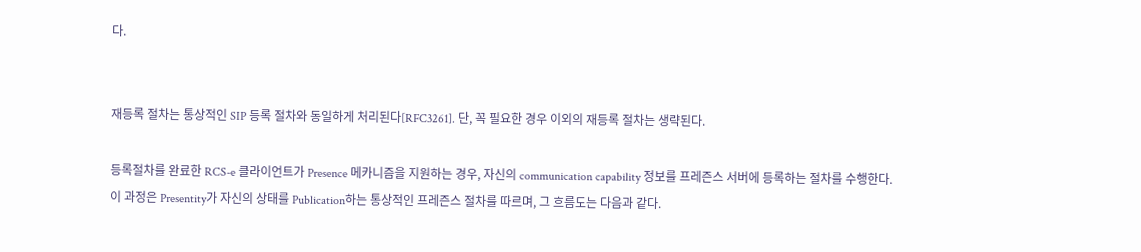다.


재등록 절차는 통상적인 SIP 등록 절차와 동일하게 처리된다[RFC3261]. 단, 꼭 필요한 경우 이외의 재등록 절차는 생략된다.

등록절차를 완료한 RCS-e 클라이언트가 Presence 메카니즘을 지원하는 경우, 자신의 communication capability 정보를 프레즌스 서버에 등록하는 절차를 수행한다. 이 과정은 Presentity가 자신의 상태를 Publication하는 통상적인 프레즌스 절차를 따르며, 그 흐름도는 다음과 같다.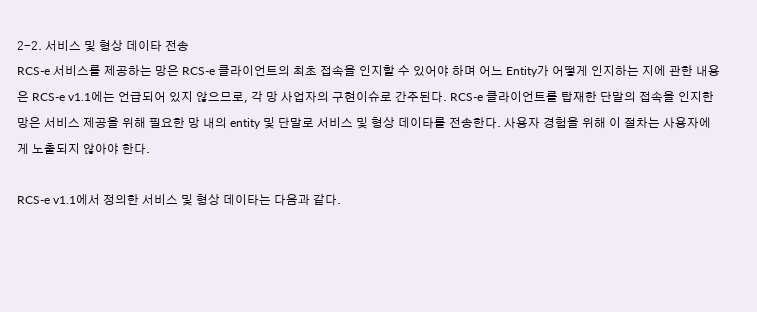2-2. 서비스 및 형상 데이타 전송
RCS-e 서비스를 제공하는 망은 RCS-e 클라이언트의 최초 접속을 인지할 수 있어야 하며 어느 Entity가 어떻게 인지하는 지에 관한 내용은 RCS-e v1.1에는 언급되어 있지 않으므로, 각 망 사업자의 구현이슈로 간주된다. RCS-e 클라이언트를 탑재한 단말의 접속을 인지한 망은 서비스 제공을 위해 필요한 망 내의 entity 및 단말로 서비스 및 형상 데이타를 전송한다. 사용자 경험을 위해 이 절차는 사용자에게 노출되지 않아야 한다.

RCS-e v1.1에서 정의한 서비스 및 형상 데이타는 다음과 같다.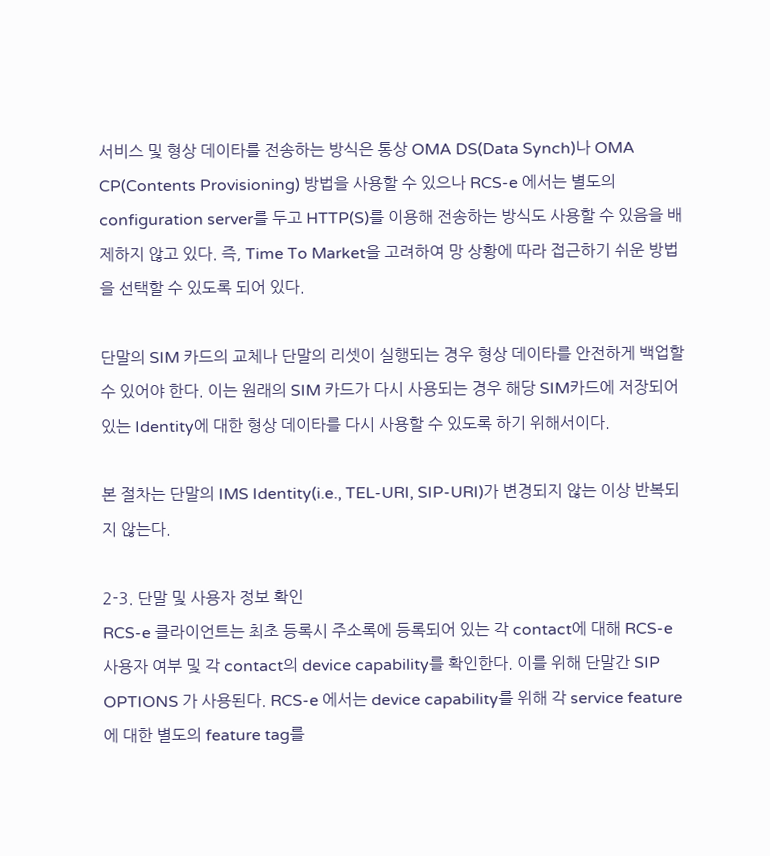서비스 및 형상 데이타를 전송하는 방식은 통상 OMA DS(Data Synch)나 OMA CP(Contents Provisioning) 방법을 사용할 수 있으나 RCS-e 에서는 별도의 configuration server를 두고 HTTP(S)를 이용해 전송하는 방식도 사용할 수 있음을 배제하지 않고 있다. 즉, Time To Market을 고려하여 망 상황에 따라 접근하기 쉬운 방법을 선택할 수 있도록 되어 있다.

단말의 SIM 카드의 교체나 단말의 리셋이 실행되는 경우 형상 데이타를 안전하게 백업할 수 있어야 한다. 이는 원래의 SIM 카드가 다시 사용되는 경우 해당 SIM카드에 저장되어 있는 Identity에 대한 형상 데이타를 다시 사용할 수 있도록 하기 위해서이다.

본 절차는 단말의 IMS Identity(i.e., TEL-URI, SIP-URI)가 변경되지 않는 이상 반복되지 않는다.

2-3. 단말 및 사용자 정보 확인
RCS-e 클라이언트는 최초 등록시 주소록에 등록되어 있는 각 contact에 대해 RCS-e 사용자 여부 및 각 contact의 device capability를 확인한다. 이를 위해 단말간 SIP OPTIONS 가 사용된다. RCS-e 에서는 device capability를 위해 각 service feature에 대한 별도의 feature tag를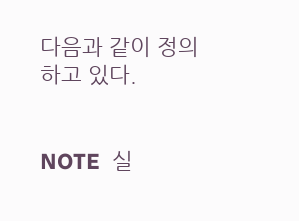다음과 같이 정의하고 있다.


NOTE  실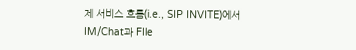제 서비스 흐름(i.e., SIP INVITE)에서 IM/Chat과 FIle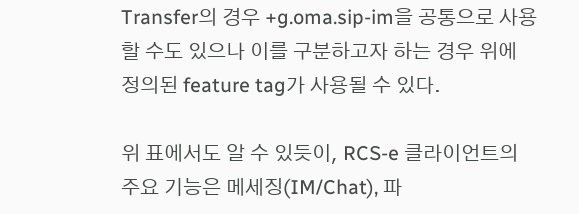Transfer의 경우 +g.oma.sip-im을 공통으로 사용할 수도 있으나 이를 구분하고자 하는 경우 위에 정의된 feature tag가 사용될 수 있다.

위 표에서도 알 수 있듯이, RCS-e 클라이언트의 주요 기능은 메세징(IM/Chat), 파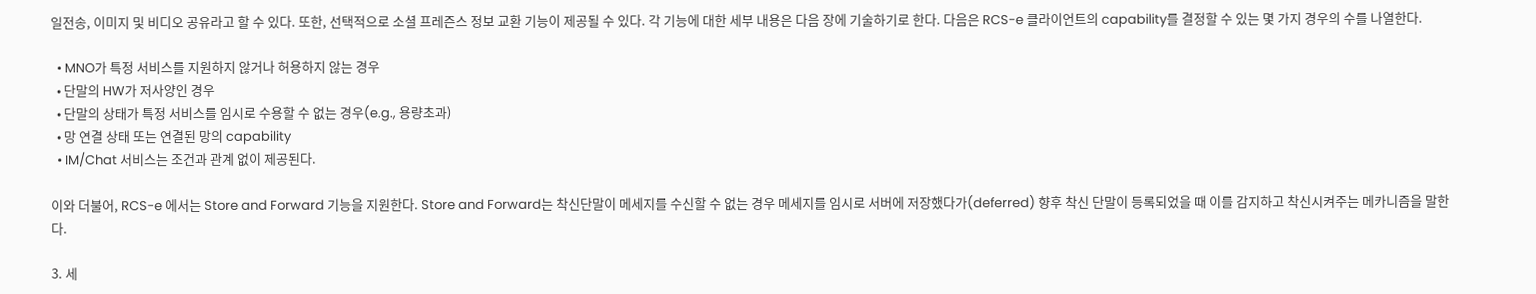일전송, 이미지 및 비디오 공유라고 할 수 있다. 또한, 선택적으로 소셜 프레즌스 정보 교환 기능이 제공될 수 있다. 각 기능에 대한 세부 내용은 다음 장에 기술하기로 한다. 다음은 RCS-e 클라이언트의 capability를 결정할 수 있는 몇 가지 경우의 수를 나열한다.

  • MNO가 특정 서비스를 지원하지 않거나 허용하지 않는 경우
  • 단말의 HW가 저사양인 경우
  • 단말의 상태가 특정 서비스를 임시로 수용할 수 없는 경우(e.g., 용량초과)
  • 망 연결 상태 또는 연결된 망의 capability
  • IM/Chat 서비스는 조건과 관계 없이 제공된다.

이와 더불어, RCS-e 에서는 Store and Forward 기능을 지원한다. Store and Forward는 착신단말이 메세지를 수신할 수 없는 경우 메세지를 임시로 서버에 저장했다가(deferred) 향후 착신 단말이 등록되었을 때 이를 감지하고 착신시켜주는 메카니즘을 말한다.

3. 세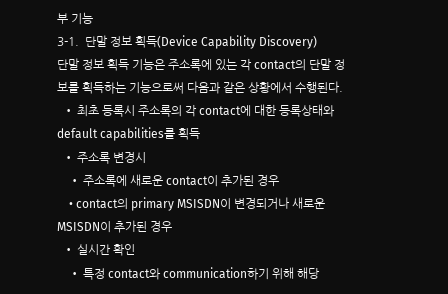부 기능
3-1.  단말 정보 획득(Device Capability Discovery)
단말 정보 획득 기능은 주소록에 있는 각 contact의 단말 정보를 획득하는 기능으로써 다음과 같은 상황에서 수행된다.
  • 최초 등록시 주소록의 각 contact에 대한 등록상태와 default capabilities를 획득
  • 주소록 변경시
    • 주소록에 새로운 contact이 추가된 경우
    • contact의 primary MSISDN이 변경되거나 새로운 MSISDN이 추가된 경우
  • 실시간 확인
    • 특정 contact와 communication하기 위해 해당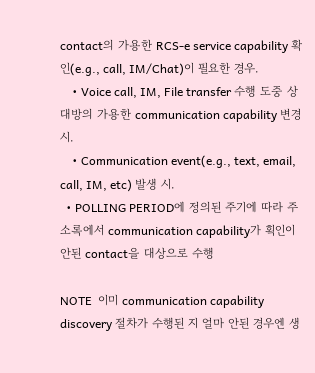contact의 가용한 RCS-e service capability 확인(e.g., call, IM/Chat)이 필요한 경우.
    • Voice call, IM, File transfer 수행 도중 상대방의 가용한 communication capability 변경 시.
    • Communication event(e.g., text, email, call, IM, etc) 발생 시.
  • POLLING PERIOD에 정의된 주기에 따라 주소록에서 communication capability가 획인이 안된 contact을 대상으로 수행

NOTE  이미 communication capability discovery 절차가 수행된 지 얼마 안된 경우엔 생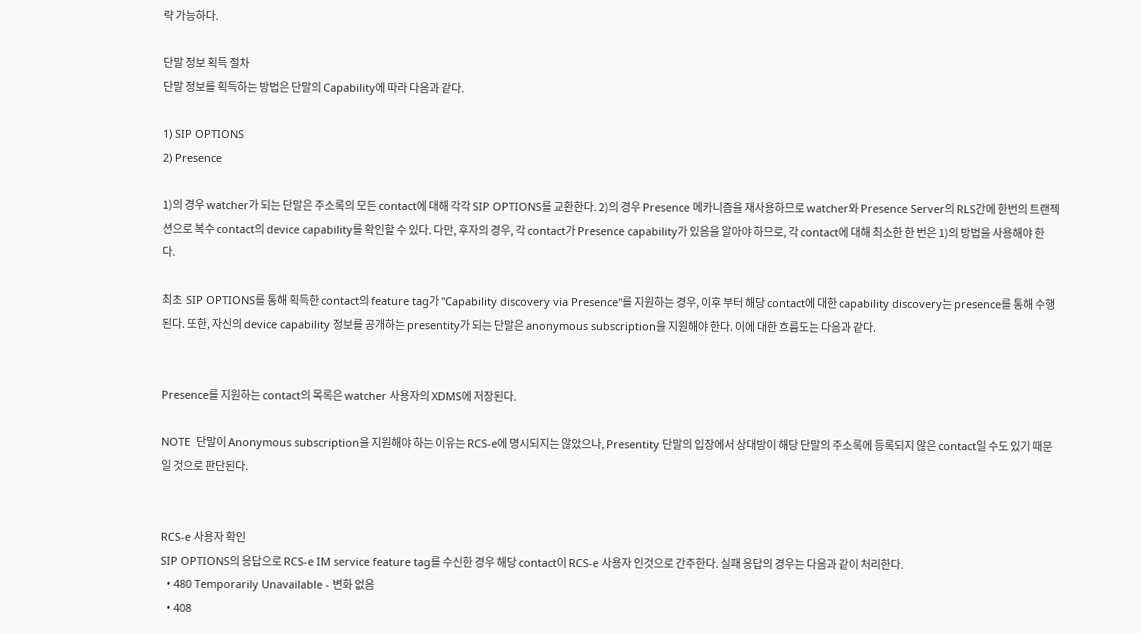략 가능하다.

단말 정보 획득 절차
단말 정보를 획득하는 방법은 단말의 Capability에 따라 다음과 같다.

1) SIP OPTIONS
2) Presence

1)의 경우 watcher가 되는 단말은 주소록의 모든 contact에 대해 각각 SIP OPTIONS를 교환한다. 2)의 경우 Presence 메카니즘을 재사용하므로 watcher와 Presence Server의 RLS간에 한번의 트랜젝션으로 복수 contact의 device capability를 확인할 수 있다. 다만, 후자의 경우, 각 contact가 Presence capability가 있음을 알아야 하므로, 각 contact에 대해 최소한 한 번은 1)의 방법을 사용해야 한다.

최초  SIP OPTIONS를 통해 획득한 contact의 feature tag가 "Capability discovery via Presence"를 지원하는 경우, 이후 부터 해당 contact에 대한 capability discovery는 presence를 통해 수행된다. 또한, 자신의 device capability 정보를 공개하는 presentity가 되는 단말은 anonymous subscription을 지원해야 한다. 이에 대한 흐름도는 다음과 같다.


Presence를 지원하는 contact의 목록은 watcher 사용자의 XDMS에 저장된다.

NOTE  단말이 Anonymous subscription을 지원해야 하는 이유는 RCS-e에 명시되지는 않았으나, Presentity 단말의 입장에서 상대방이 해당 단말의 주소록에 등록되지 않은 contact일 수도 있기 때문일 것으로 판단된다.


RCS-e 사용자 확인
SIP OPTIONS의 응답으로 RCS-e IM service feature tag를 수신한 경우 해당 contact이 RCS-e 사용자 인것으로 간주한다. 실패 응답의 경우는 다음과 같이 처리한다.
  • 480 Temporarily Unavailable - 변화 없음
  • 408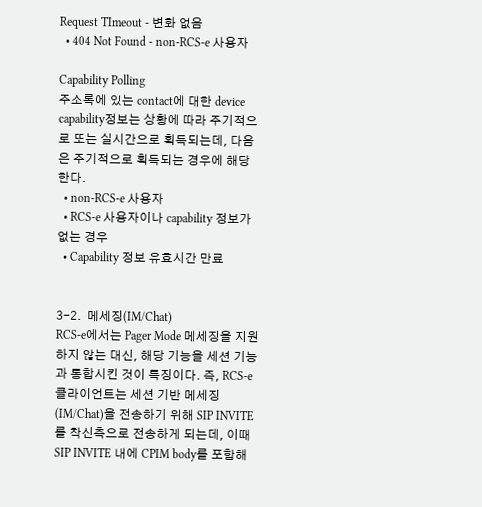Request TImeout - 변화 없음
  • 404 Not Found - non-RCS-e 사용자

Capability Polling
주소록에 있는 contact에 대한 device capability정보는 상황에 따라 주기적으로 또는 실시간으로 획득되는데, 다음은 주기적으로 획득되는 경우에 해당한다.
  • non-RCS-e 사용자
  • RCS-e 사용자이나 capability 정보가 없는 경우
  • Capability 정보 유효시간 만료


3-2.  메세징(IM/Chat)
RCS-e에서는 Pager Mode 메세징을 지원하지 않는 대신, 해당 기능을 세션 기능과 통합시킨 것이 특징이다. 즉, RCS-e 클라이언트는 세션 기반 메세징(IM/Chat)을 전송하기 위해 SIP INVITE를 착신측으로 전송하게 되는데, 이때 SIP INVITE 내에 CPIM body를 포함해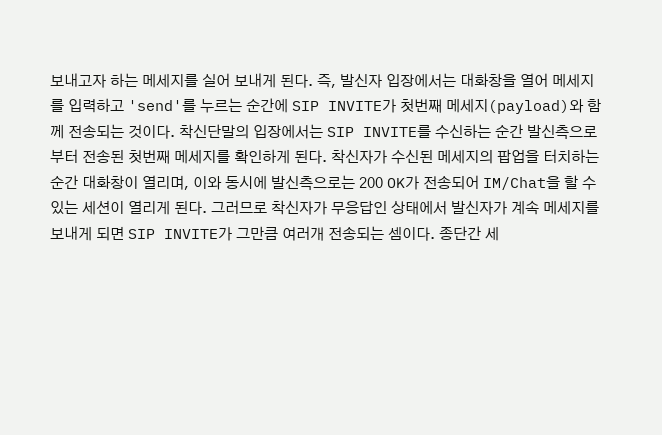보내고자 하는 메세지를 실어 보내게 된다. 즉, 발신자 입장에서는 대화창을 열어 메세지를 입력하고 'send'를 누르는 순간에 SIP INVITE가 첫번째 메세지(payload)와 함께 전송되는 것이다. 착신단말의 입장에서는 SIP INVITE를 수신하는 순간 발신측으로 부터 전송된 첫번째 메세지를 확인하게 된다. 착신자가 수신된 메세지의 팝업을 터치하는 순간 대화창이 열리며, 이와 동시에 발신측으로는 200 OK가 전송되어 IM/Chat을 할 수 있는 세션이 열리게 된다. 그러므로 착신자가 무응답인 상태에서 발신자가 계속 메세지를 보내게 되면 SIP INVITE가 그만큼 여러개 전송되는 셈이다. 종단간 세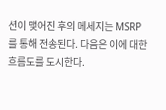션이 맺어진 후의 메세지는 MSRP를 통해 전송된다. 다음은 이에 대한 흐름도를 도시한다.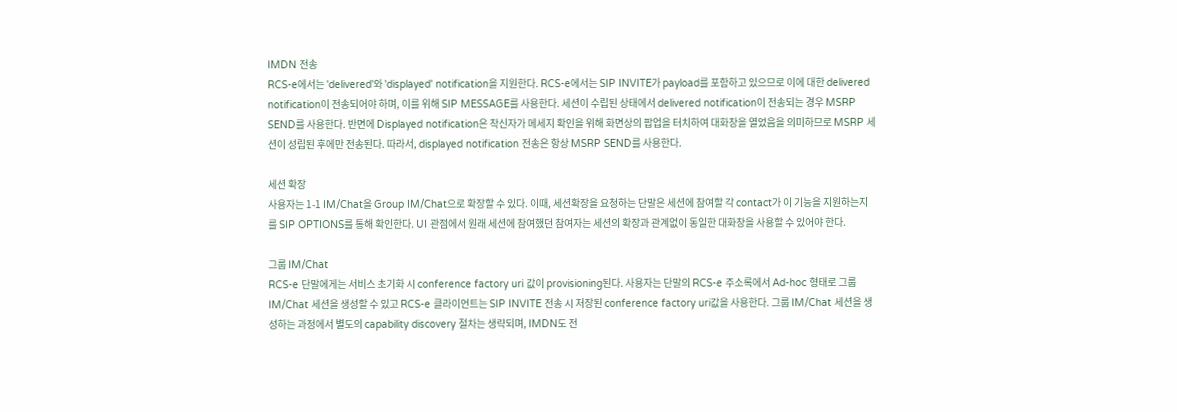IMDN 전송
RCS-e에서는 'delivered'와 'displayed' notification을 지원한다. RCS-e에서는 SIP INVITE가 payload를 포함하고 있으므로 이에 대한 delivered notification이 전송되어야 하며, 이를 위해 SIP MESSAGE를 사용한다. 세션이 수립된 상태에서 delivered notification이 전송되는 경우 MSRP SEND를 사용한다. 반면에 Displayed notification은 착신자가 메세지 확인을 위해 화면상의 팝업을 터치하여 대화창을 열었음을 의미하므로 MSRP 세션이 성립된 후에만 전송된다. 따라서, displayed notification 전송은 항상 MSRP SEND를 사용한다.

세션 확장
사용자는 1-1 IM/Chat을 Group IM/Chat으로 확장할 수 있다. 이때, 세션확장을 요청하는 단말은 세션에 참여할 각 contact가 이 기능을 지원하는지를 SIP OPTIONS를 통해 확인한다. UI 관점에서 원래 세션에 참여했던 참여자는 세션의 확장과 관계없이 동일한 대화창을 사용할 수 있어야 한다.

그룹 IM/Chat
RCS-e 단말에게는 서비스 초기화 시 conference factory uri 값이 provisioning된다. 사용자는 단말의 RCS-e 주소록에서 Ad-hoc 형태로 그룹 IM/Chat 세션을 생성할 수 있고 RCS-e 클라이언트는 SIP INVITE 전송 시 저장된 conference factory uri값을 사용한다. 그룹 IM/Chat 세션을 생성하는 과정에서 별도의 capability discovery 절차는 생략되며, IMDN도 전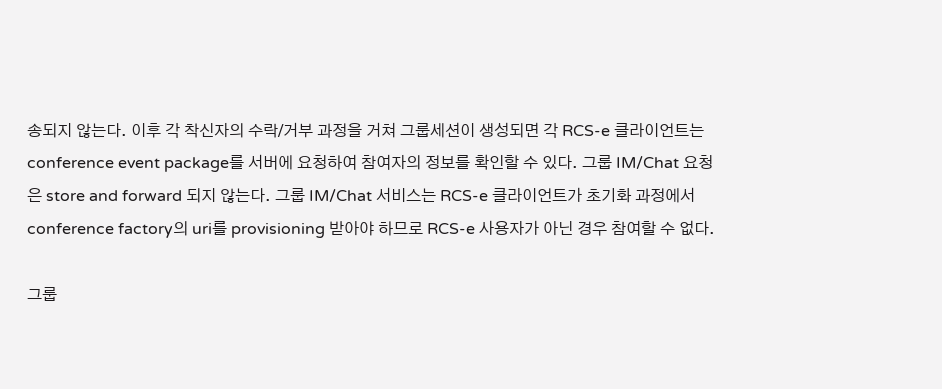송되지 않는다. 이후 각 착신자의 수락/거부 과정을 거쳐 그룹세션이 생성되면 각 RCS-e 클라이언트는 conference event package를 서버에 요청하여 참여자의 정보를 확인할 수 있다. 그룹 IM/Chat 요청은 store and forward 되지 않는다. 그룹 IM/Chat 서비스는 RCS-e 클라이언트가 초기화 과정에서 conference factory의 uri를 provisioning 받아야 하므로 RCS-e 사용자가 아닌 경우 참여할 수 없다.

그룹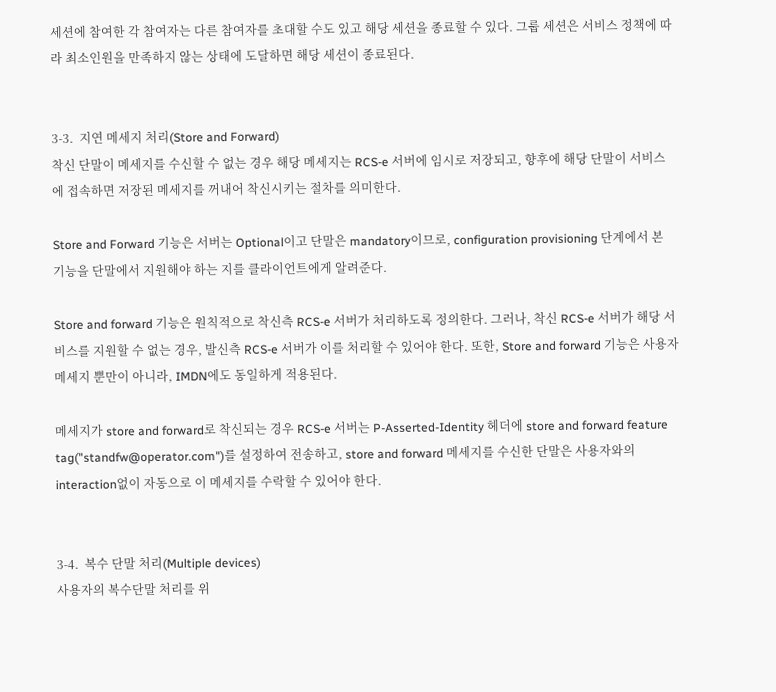세션에 참여한 각 참여자는 다른 참여자를 초대할 수도 있고 해당 세션을 종료할 수 있다. 그룹 세션은 서비스 정책에 따라 최소인원을 만족하지 않는 상태에 도달하면 해당 세션이 종료된다.


3-3.  지연 메세지 처리(Store and Forward)
착신 단말이 메세지를 수신할 수 없는 경우 해당 메세지는 RCS-e 서버에 임시로 저장되고, 향후에 해당 단말이 서비스에 접속하면 저장된 메세지를 꺼내어 착신시키는 절차를 의미한다.

Store and Forward 기능은 서버는 Optional이고 단말은 mandatory이므로, configuration provisioning 단계에서 본 기능을 단말에서 지원해야 하는 지를 클라이언트에게 알려준다.

Store and forward 기능은 원칙적으로 착신측 RCS-e 서버가 처리하도록 정의한다. 그러나, 착신 RCS-e 서버가 해당 서비스를 지원할 수 없는 경우, 발신측 RCS-e 서버가 이를 처리할 수 있어야 한다. 또한, Store and forward 기능은 사용자 메세지 뿐만이 아니라, IMDN에도 동일하게 적용된다.

메세지가 store and forward로 착신되는 경우 RCS-e 서버는 P-Asserted-Identity 헤더에 store and forward feature tag("standfw@operator.com")를 설정하여 전송하고, store and forward 메세지를 수신한 단말은 사용자와의 interaction없이 자동으로 이 메세지를 수락할 수 있어야 한다.


3-4.  복수 단말 처리(Multiple devices)
사용자의 복수단말 처리를 위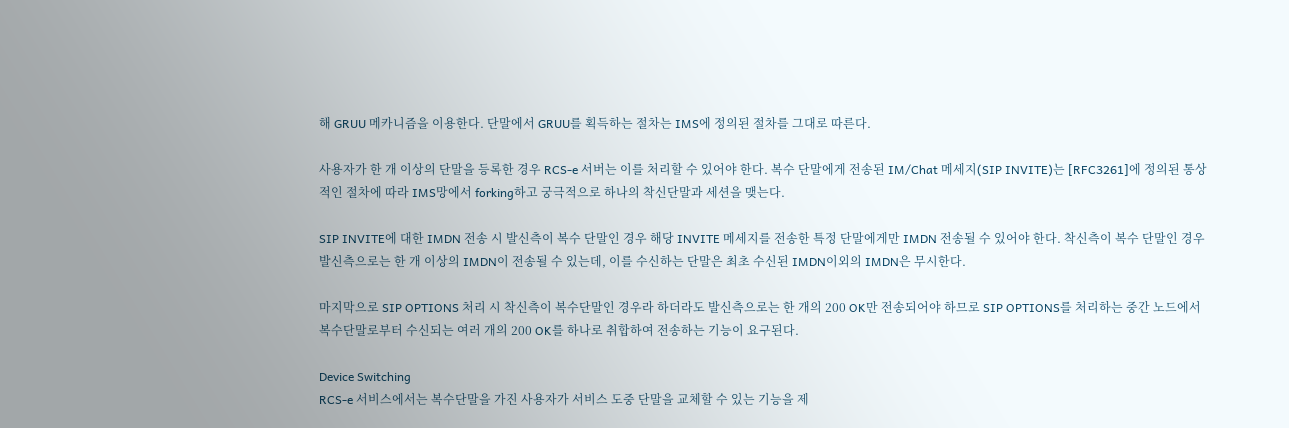해 GRUU 메카니즘을 이용한다. 단말에서 GRUU를 획득하는 절차는 IMS에 정의된 절차를 그대로 따른다.

사용자가 한 개 이상의 단말을 등록한 경우 RCS-e 서버는 이를 처리할 수 있어야 한다. 복수 단말에게 전송된 IM/Chat 메세지(SIP INVITE)는 [RFC3261]에 정의된 통상적인 절차에 따라 IMS망에서 forking하고 궁극적으로 하나의 착신단말과 세션을 맺는다.

SIP INVITE에 대한 IMDN 전송 시 발신측이 복수 단말인 경우 해당 INVITE 메세지를 전송한 특정 단말에게만 IMDN 전송될 수 있어야 한다. 착신측이 복수 단말인 경우 발신측으로는 한 개 이상의 IMDN이 전송될 수 있는데, 이를 수신하는 단말은 최초 수신된 IMDN이외의 IMDN은 무시한다.

마지막으로 SIP OPTIONS 처리 시 착신측이 복수단말인 경우라 하더라도 발신측으로는 한 개의 200 OK만 전송되어야 하므로 SIP OPTIONS를 처리하는 중간 노드에서 복수단말로부터 수신되는 여러 개의 200 OK를 하나로 취합하여 전송하는 기능이 요구된다.

Device Switching
RCS-e 서비스에서는 복수단말을 가진 사용자가 서비스 도중 단말을 교체할 수 있는 기능을 제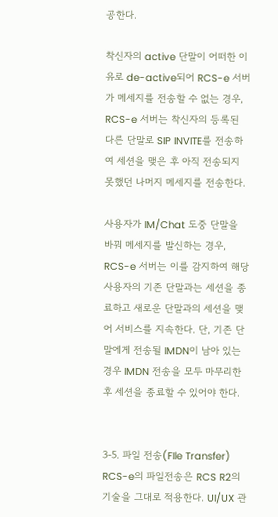공한다.

착신자의 active 단말이 어떠한 이유로 de-active되어 RCS-e 서버가 메세지를 전송할 수 없는 경우, RCS-e 서버는 착신자의 등록된 다른 단말로 SIP INVITE를 전송하여 세션을 맺은 후 아직 전송되지 못했던 나머지 메세지를 전송한다.

사용자가 IM/Chat 도중 단말을 바꿔 메세지를 발신하는 경우, RCS-e 서버는 이를 감지하여 해당 사용자의 기존 단말과는 세션을 종료하고 새로운 단말과의 세션을 맺어 서비스를 지속한다. 단, 기존 단말에게 전송될 IMDN이 남아 있는 경우 IMDN 전송을 모두 마무리한 후 세션을 종료할 수 있어야 한다.


3-5. 파일 전송(FIle Transfer)
RCS-e의 파일전송은 RCS R2의 기술을 그대로 적용한다. UI/UX 관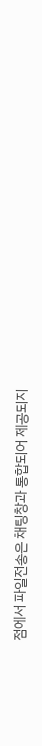점에서 파일전송은 채팅창과 통합되어 제공되지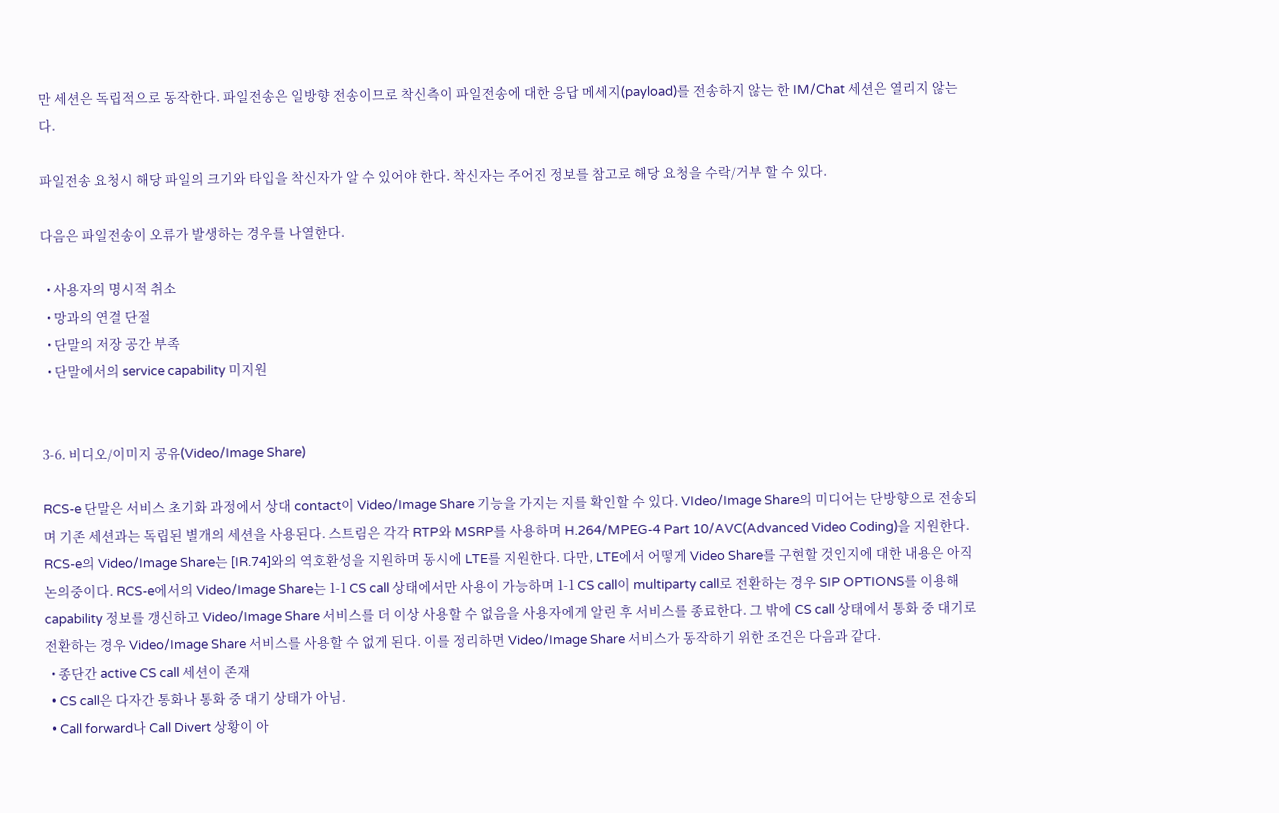만 세션은 독립적으로 동작한다. 파일전송은 일방향 전송이므로 착신측이 파일전송에 대한 응답 메세지(payload)를 전송하지 않는 한 IM/Chat 세션은 열리지 않는다.

파일전송 요청시 해당 파일의 크기와 타입을 착신자가 알 수 있어야 한다. 착신자는 주어진 정보를 참고로 해당 요청을 수락/거부 할 수 있다.

다음은 파일전송이 오류가 발생하는 경우를 나열한다.

  • 사용자의 명시적 취소
  • 망과의 연결 단절
  • 단말의 저장 공간 부족
  • 단말에서의 service capability 미지원


3-6. 비디오/이미지 공유(Video/Image Share)

RCS-e 단말은 서비스 초기화 과정에서 상대 contact이 Video/Image Share 기능을 가지는 지를 확인할 수 있다. VIdeo/Image Share의 미디어는 단방향으로 전송되며 기존 세션과는 독립된 별개의 세션을 사용된다. 스트림은 각각 RTP와 MSRP를 사용하며 H.264/MPEG-4 Part 10/AVC(Advanced Video Coding)을 지원한다. RCS-e의 Video/Image Share는 [IR.74]와의 역호환성을 지원하며 동시에 LTE를 지원한다. 다만, LTE에서 어떻게 Video Share를 구현할 것인지에 대한 내용은 아직 논의중이다. RCS-e에서의 Video/Image Share는 1-1 CS call 상태에서만 사용이 가능하며 1-1 CS call이 multiparty call로 전환하는 경우 SIP OPTIONS를 이용해 capability 정보를 갱신하고 Video/Image Share 서비스를 더 이상 사용할 수 없음을 사용자에게 알린 후 서비스를 종료한다. 그 밖에 CS call 상태에서 통화 중 대기로 전환하는 경우 Video/Image Share 서비스를 사용할 수 없게 된다. 이를 정리하면 Video/Image Share 서비스가 동작하기 위한 조건은 다음과 같다.
  • 종단간 active CS call 세션이 존재
  • CS call은 다자간 통화나 통화 중 대기 상태가 아님.
  • Call forward나 Call Divert 상황이 아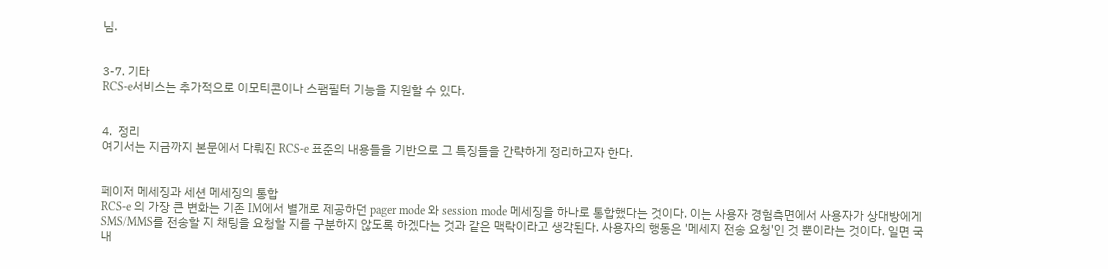님.


3-7. 기타
RCS-e서비스는 추가적으로 이모티콘이나 스팸필터 기능을 지원할 수 있다.


4.  정리
여기서는 지금까지 본문에서 다뤄진 RCS-e 표준의 내용들을 기반으로 그 특징들을 간략하게 정리하고자 한다.


페이저 메세징과 세션 메세징의 통합
RCS-e 의 가장 큰 변화는 기존 IM에서 별개로 제공하던 pager mode 와 session mode 메세징을 하나로 통합했다는 것이다. 이는 사용자 경험측면에서 사용자가 상대방에게 SMS/MMS를 전송할 지 채팅을 요청할 지를 구분하지 않도록 하겠다는 것과 같은 맥락이라고 생각된다. 사용자의 행동은 '메세지 전송 요청'인 것 뿐이라는 것이다. 일면 국내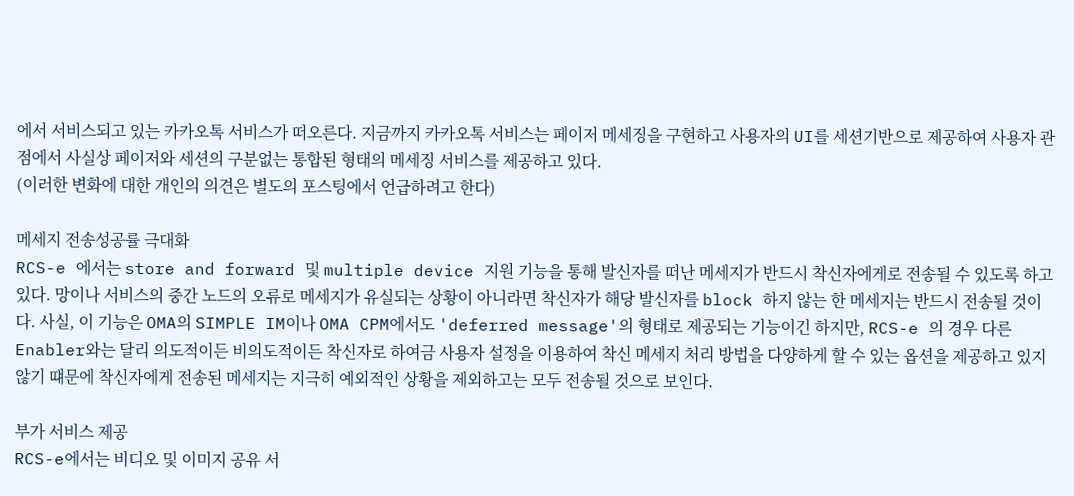에서 서비스되고 있는 카카오톡 서비스가 떠오른다. 지금까지 카카오톡 서비스는 페이저 메세징을 구현하고 사용자의 UI를 세션기반으로 제공하여 사용자 관점에서 사실상 페이저와 세션의 구분없는 통합된 형태의 메세징 서비스를 제공하고 있다.
(이러한 변화에 대한 개인의 의견은 별도의 포스팅에서 언급하려고 한다)

메세지 전송성공률 극대화
RCS-e 에서는 store and forward 및 multiple device 지원 기능을 통해 발신자를 떠난 메세지가 반드시 착신자에게로 전송될 수 있도록 하고 있다. 망이나 서비스의 중간 노드의 오류로 메세지가 유실되는 상황이 아니라면 착신자가 해당 발신자를 block 하지 않는 한 메세지는 반드시 전송될 것이다. 사실, 이 기능은 OMA의 SIMPLE IM이나 OMA CPM에서도 'deferred message'의 형태로 제공되는 기능이긴 하지만, RCS-e 의 경우 다른 Enabler와는 달리 의도적이든 비의도적이든 착신자로 하여금 사용자 설정을 이용하여 착신 메세지 처리 방법을 다양하게 할 수 있는 옵션을 제공하고 있지 않기 떄문에 착신자에게 전송된 메세지는 지극히 예외적인 상황을 제외하고는 모두 전송될 것으로 보인다.

부가 서비스 제공
RCS-e에서는 비디오 및 이미지 공유 서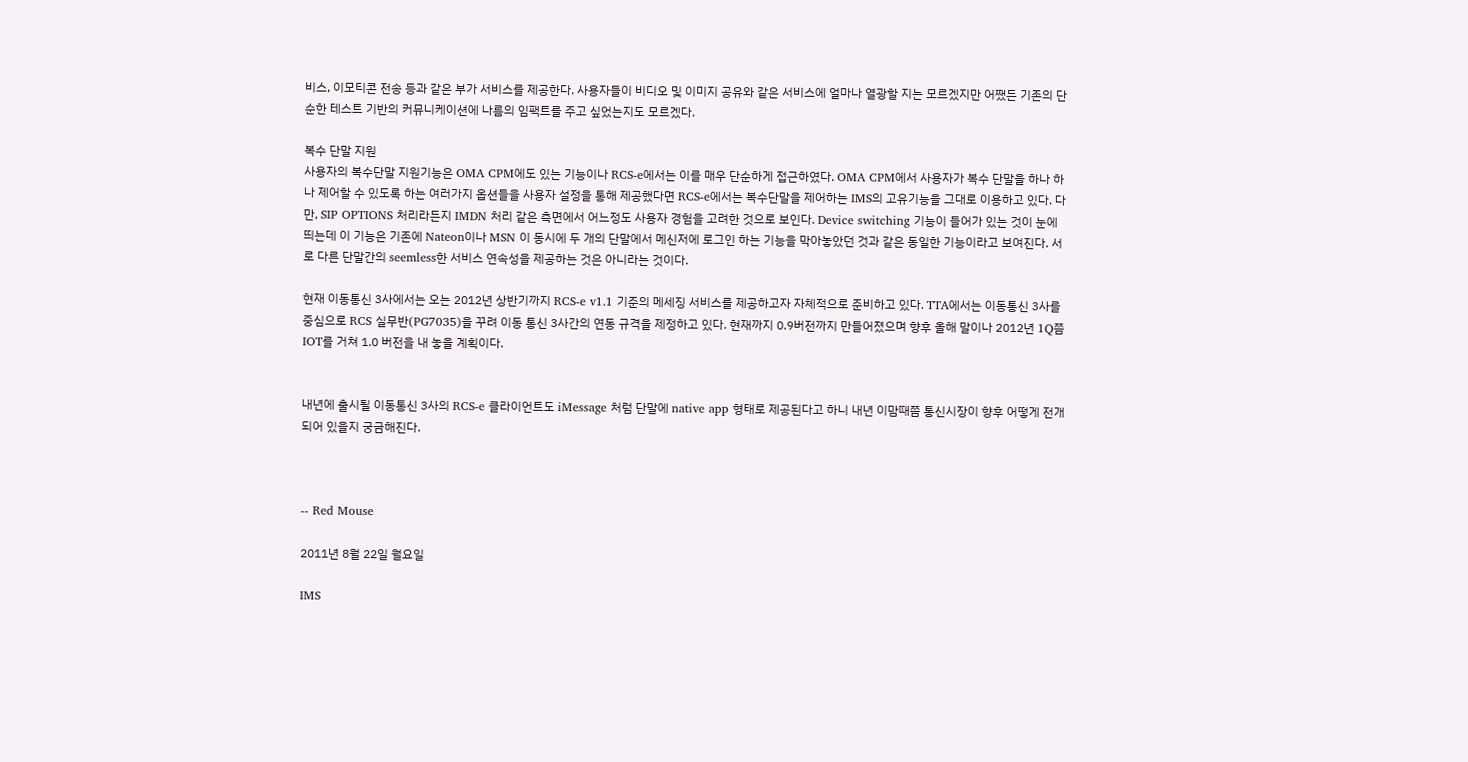비스, 이모티콘 전송 등과 같은 부가 서비스를 제공한다. 사용자들이 비디오 및 이미지 공유와 같은 서비스에 얼마나 열광할 지는 모르겠지만 어쨌든 기존의 단순한 테스트 기반의 커뮤니케이션에 나름의 임팩트를 주고 싶었는지도 모르겠다.

복수 단말 지원
사용자의 복수단말 지원기능은 OMA CPM에도 있는 기능이나 RCS-e에서는 이를 매우 단순하게 접근하였다. OMA CPM에서 사용자가 복수 단말을 하나 하나 제어할 수 있도록 하는 여러가지 옵션들을 사용자 설정을 통해 제공했다면 RCS-e에서는 복수단말을 제어하는 IMS의 고유기능을 그대로 이용하고 있다. 다만, SIP OPTIONS 처리라든지 IMDN 처리 같은 측면에서 어느정도 사용자 경험을 고려한 것으로 보인다. Device switching 기능이 들어가 있는 것이 눈에 띄는데 이 기능은 기존에 Nateon이나 MSN 이 동시에 두 개의 단말에서 메신저에 로그인 하는 기능을 막아놓았던 것과 같은 동일한 기능이라고 보여진다. 서로 다른 단말간의 seemless한 서비스 연속성을 제공하는 것은 아니라는 것이다.

현재 이동통신 3사에서는 오는 2012년 상반기까지 RCS-e v1.1 기준의 메세징 서비스를 제공하고자 자체적으로 준비하고 있다. TTA에서는 이동통신 3사를 중심으로 RCS 실무반(PG7035)을 꾸려 이동 통신 3사간의 연동 규격을 제정하고 있다. 현재까지 0.9버전까지 만들어졌으며 향후 올해 말이나 2012년 1Q쯤 IOT를 거쳐 1.0 버전을 내 놓을 계획이다.


내년에 출시될 이동통신 3사의 RCS-e 클라이언트도 iMessage 처럼 단말에 native app 형태로 제공된다고 하니 내년 이맘때쯤 통신시장이 향후 어떻게 전개되어 있을지 궁금해진다.



-- Red Mouse

2011년 8월 22일 월요일

IMS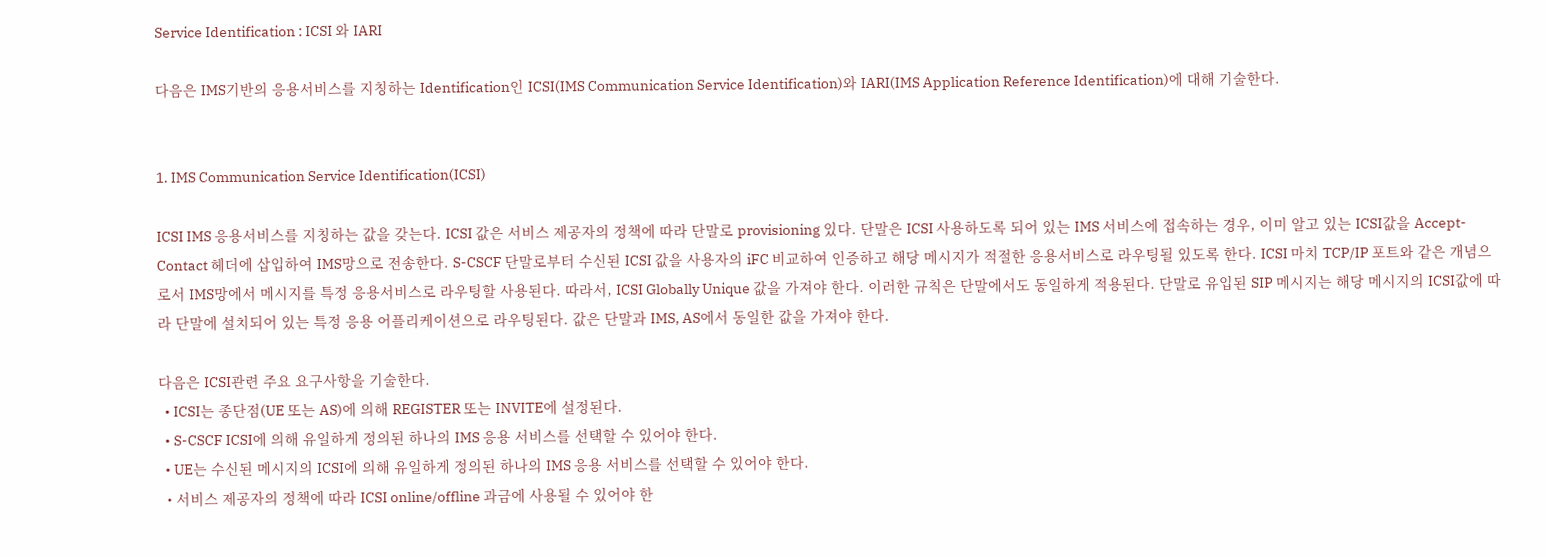Service Identification : ICSI 와 IARI

다음은 IMS기반의 응용서비스를 지칭하는 Identification인 ICSI(IMS Communication Service Identification)와 IARI(IMS Application Reference Identification)에 대해 기술한다.


1. IMS Communication Service Identification(ICSI)

ICSI IMS 응용서비스를 지칭하는 값을 갖는다. ICSI 값은 서비스 제공자의 정책에 따라 단말로 provisioning 있다. 단말은 ICSI 사용하도록 되어 있는 IMS 서비스에 접속하는 경우, 이미 알고 있는 ICSI값을 Accept-Contact 헤더에 삽입하여 IMS망으로 전송한다. S-CSCF 단말로부터 수신된 ICSI 값을 사용자의 iFC 비교하여 인증하고 해당 메시지가 적절한 응용서비스로 라우팅될 있도록 한다. ICSI 마치 TCP/IP 포트와 같은 개념으로서 IMS망에서 메시지를 특정 응용서비스로 라우팅할 사용된다. 따라서, ICSI Globally Unique 값을 가져야 한다. 이러한 규칙은 단말에서도 동일하게 적용된다. 단말로 유입된 SIP 메시지는 해당 메시지의 ICSI값에 따라 단말에 설치되어 있는 특정 응용 어플리케이션으로 라우팅된다. 값은 단말과 IMS, AS에서 동일한 값을 가져야 한다.

다음은 ICSI관련 주요 요구사항을 기술한다.
  • ICSI는 종단점(UE 또는 AS)에 의해 REGISTER 또는 INVITE에 설정된다.
  • S-CSCF ICSI에 의해 유일하게 정의된 하나의 IMS 응용 서비스를 선택할 수 있어야 한다.
  • UE는 수신된 메시지의 ICSI에 의해 유일하게 정의된 하나의 IMS 응용 서비스를 선택할 수 있어야 한다.
  • 서비스 제공자의 정책에 따라 ICSI online/offline 과금에 사용될 수 있어야 한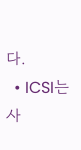다.
  • ICSI는 사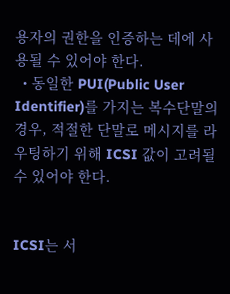용자의 권한을 인증하는 데에 사용될 수 있어야 한다.
  • 동일한 PUI(Public User Identifier)를 가지는 복수단말의 경우, 적절한 단말로 메시지를 라우팅하기 위해 ICSI 값이 고려될 수 있어야 한다.


ICSI는 서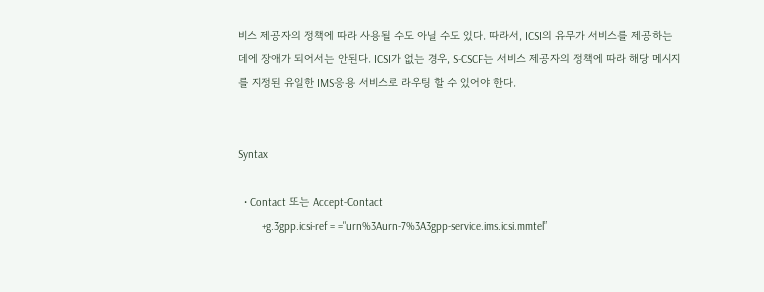비스 제공자의 정책에 따라 사용될 수도 아닐 수도 있다. 따라서, ICSI의 유무가 서비스를 제공하는 데에 장애가 되어서는 안된다. ICSI가 없는 경우, S-CSCF는 서비스 제공자의 정책에 따라 해당 메시지를 지정된 유일한 IMS응용 서비스로 라우팅 할 수 있어야 한다.


Syntax

  • Contact 또는 Accept-Contact
        +g.3gpp.icsi-ref = ="urn%3Aurn-7%3A3gpp-service.ims.icsi.mmtel”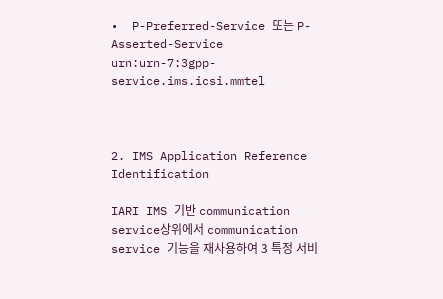•  P-Preferred-Service 또는 P-Asserted-Service
urn:urn-7:3gpp-service.ims.icsi.mmtel



2. IMS Application Reference Identification

IARI IMS 기반 communication service상위에서 communication service 기능을 재사용하여 3 특정 서비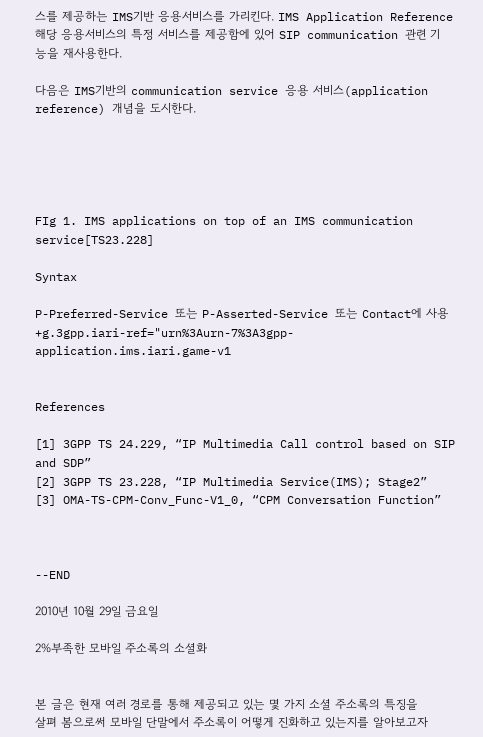스를 제공하는 IMS기반 응용서비스를 가리킨다. IMS Application Reference 해당 응용서비스의 특정 서비스를 제공함에 있어 SIP communication 관련 기능을 재사용한다.

다음은 IMS기반의 communication service 응용 서비스(application reference) 개념을 도시한다.





FIg 1. IMS applications on top of an IMS communication service[TS23.228]

Syntax

P-Preferred-Service 또는 P-Asserted-Service 또는 Contact에 사용
+g.3gpp.iari-ref="urn%3Aurn-7%3A3gpp-application.ims.iari.game-v1


References

[1] 3GPP TS 24.229, “IP Multimedia Call control based on SIP and SDP”
[2] 3GPP TS 23.228, “IP Multimedia Service(IMS); Stage2”
[3] OMA-TS-CPM-Conv_Func-V1_0, “CPM Conversation Function”



--END

2010년 10월 29일 금요일

2%부족한 모바일 주소록의 소셜화


본 글은 현재 여러 경로를 통해 제공되고 있는 몇 가지 소셜 주소록의 특징을 살펴 봄으로써 모바일 단말에서 주소록이 어떻게 진화하고 있는지를 알아보고자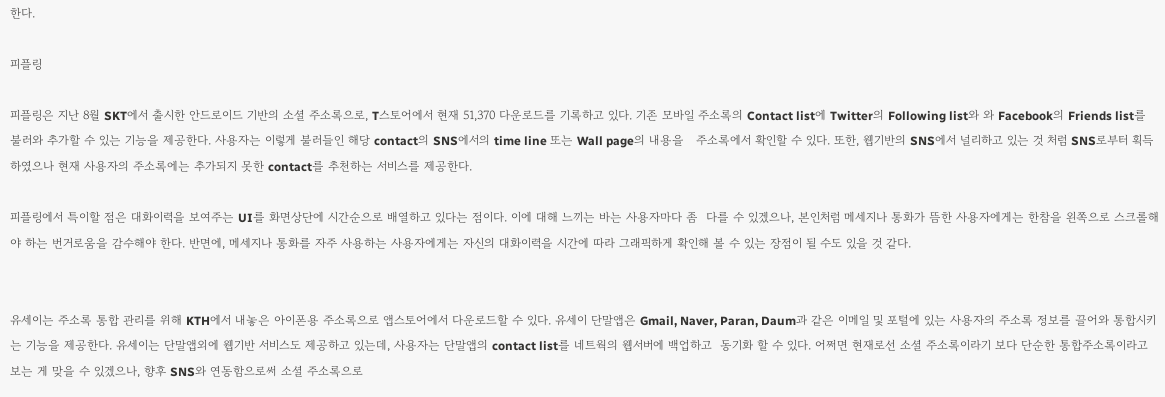한다.

피플링

피플링은 지난 8월 SKT에서 출시한 안드로이드 기반의 소셜 주소록으로, T스토어에서 현재 51,370 다운로드를 기록하고 있다. 기존 모바일 주소록의 Contact list에 Twitter의 Following list와 와 Facebook의 Friends list를 불러와 추가할 수 있는 기능을 제공한다. 사용자는 이렇게 불러들인 해당 contact의 SNS에서의 time line 또는 Wall page의 내용을   주소록에서 확인할 수 있다. 또한, 웹기반의 SNS에서 널리하고 있는 것 처럼 SNS로부터 획득하였으나 현재 사용자의 주소록에는 추가되지 못한 contact를 추천하는 서비스를 제공한다.

피플링에서 특이할 점은 대화이력을 보여주는 UI를 화면상단에 시간순으로 배열하고 있다는 점이다. 이에 대해 느끼는 바는 사용자마다 좀  다를 수 있겠으나, 본인처럼 메세지나 통화가 뜸한 사용자에게는 한참을 왼쪽으로 스크롤해야 하는 번거로움을 감수해야 한다. 반면에, 메세지나 통화를 자주 사용하는 사용자에게는 자신의 대화이력을 시간에 따라 그래픽하게 확인해 볼 수 있는 장점이 될 수도 있을 것 같다.


유세이는 주소록 통합 관리를 위해 KTH에서 내놓은 아이폰용 주소록으로 앱스토어에서 다운로드할 수 있다. 유세이 단말앱은 Gmail, Naver, Paran, Daum과 같은 이메일 및 포털에 있는 사용자의 주소록 정보를 끌어와 통합시키는 기능을 제공한다. 유세이는 단말앱외에 웹기반 서비스도 제공하고 있는데, 사용자는 단말앱의 contact list를 네트웍의 웹서버에 백업하고  동기화 할 수 있다. 어쩌면 현재로선 소셜 주소록이라기 보다 단순한 통합주소록이라고 보는 게 맞을 수 있겠으나, 향후 SNS와 연동함으로써 소셜 주소록으로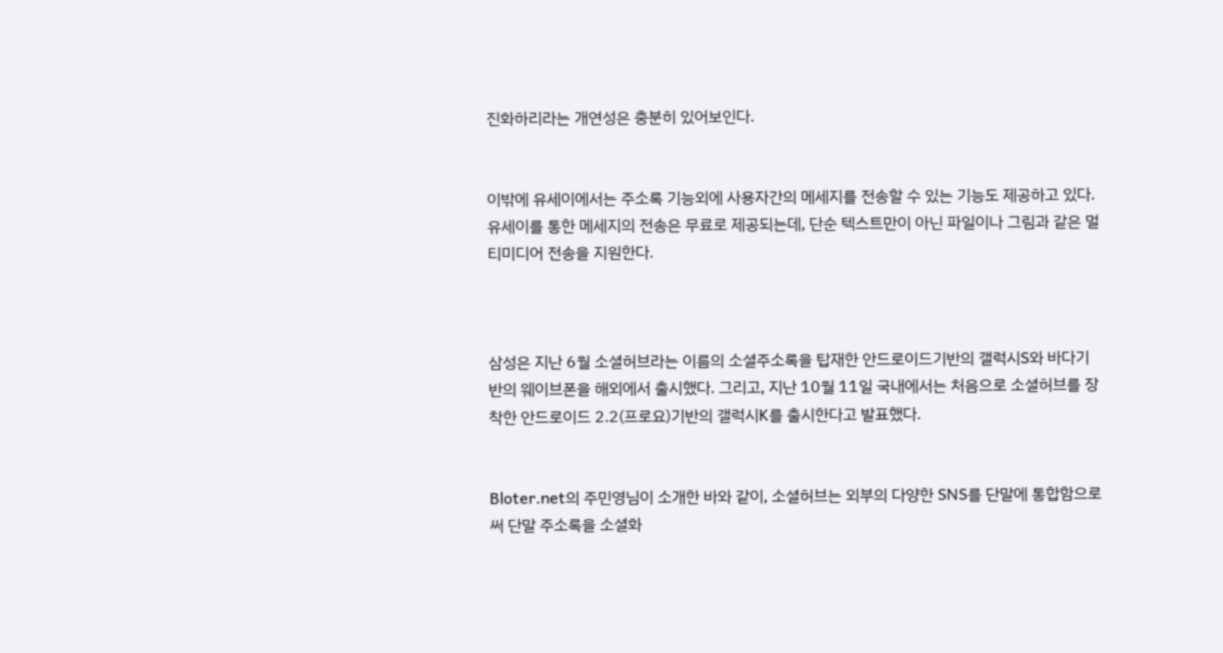진화하리라는 개연성은 충분히 있어보인다.


이밖에 유세이에서는 주소록 기능외에 사용자간의 메세지를 전송할 수 있는 기능도 제공하고 있다. 유세이를 통한 메세지의 전송은 무료로 제공되는데, 단순 텍스트만이 아닌 파일이나 그림과 같은 멀티미디어 전송을 지원한다.



삼성은 지난 6월 소셜허브라는 이름의 소셜주소록을 탑재한 안드로이드기반의 갤럭시S와 바다기반의 웨이브폰을 해외에서 출시했다. 그리고, 지난 10월 11일 국내에서는 처음으로 소셜허브를 장착한 안드로이드 2.2(프로요)기반의 갤럭시K를 출시한다고 발표했다.


Bloter.net의 주민영님이 소개한 바와 같이, 소셜허브는 외부의 다양한 SNS를 단말에 통합함으로써 단말 주소록을 소셜화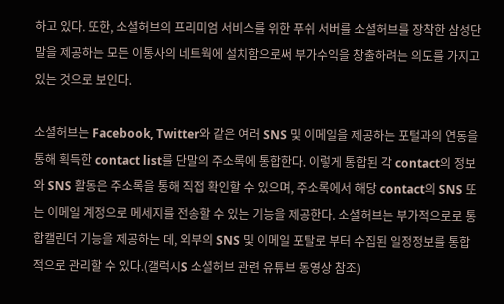하고 있다. 또한, 소셜허브의 프리미엄 서비스를 위한 푸쉬 서버를 소셜허브를 장착한 삼성단말을 제공하는 모든 이통사의 네트웍에 설치함으로써 부가수익을 창출하려는 의도를 가지고 있는 것으로 보인다.

소셜허브는 Facebook, Twitter와 같은 여러 SNS 및 이메일을 제공하는 포털과의 연동을 통해 획득한 contact list를 단말의 주소록에 통합한다. 이렇게 통합된 각 contact의 정보와 SNS 활동은 주소록을 통해 직접 확인할 수 있으며, 주소록에서 해당 contact의 SNS 또는 이메일 계정으로 메세지를 전송할 수 있는 기능을 제공한다. 소셜허브는 부가적으로로 통합캘린더 기능을 제공하는 데, 외부의 SNS 및 이메일 포탈로 부터 수집된 일정정보를 통합적으로 관리할 수 있다.(갤럭시S 소셜허브 관련 유튜브 동영상 참조)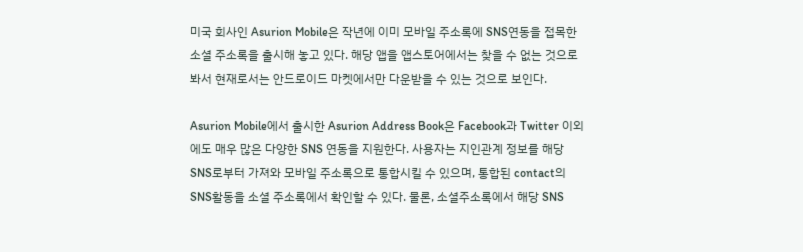미국 회사인 Asurion Mobile은 작년에 이미 모바일 주소록에 SNS연동을 접목한 소셜 주소록을 출시해 놓고 있다. 해당 앱을 앱스토어에서는 찾을 수 없는 것으로 봐서 현재로서는 안드로이드 마켓에서만 다운받을 수 있는 것으로 보인다.

Asurion Mobile에서 출시한 Asurion Address Book은 Facebook과 Twitter 이외에도 매우 많은 다양한 SNS 연동을 지원한다. 사용자는 지인관계 정보를 해당 SNS로부터 가져와 모바일 주소록으로 통합시킬 수 있으며, 통합된 contact의 SNS활동을 소셜 주소록에서 확인할 수 있다. 물론, 소셜주소록에서 해당 SNS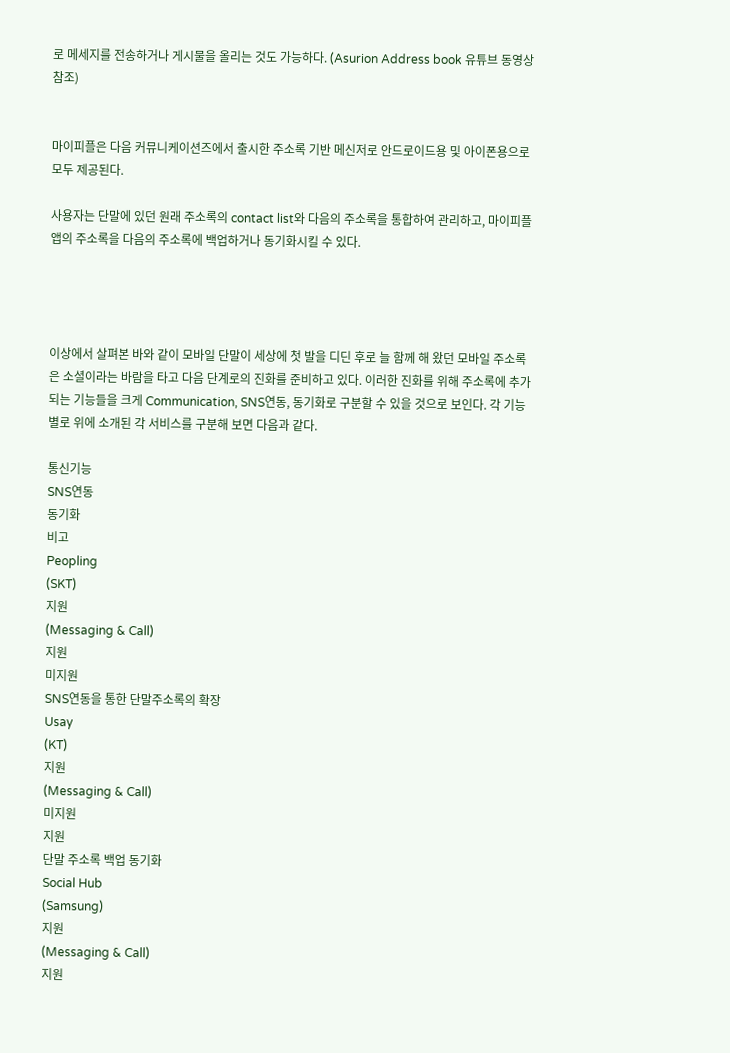로 메세지를 전송하거나 게시물을 올리는 것도 가능하다. (Asurion Address book 유튜브 동영상 참조)


마이피플은 다음 커뮤니케이션즈에서 출시한 주소록 기반 메신저로 안드로이드용 및 아이폰용으로 모두 제공된다.

사용자는 단말에 있던 원래 주소록의 contact list와 다음의 주소록을 통합하여 관리하고, 마이피플 앱의 주소록을 다음의 주소록에 백업하거나 동기화시킬 수 있다.




이상에서 살펴본 바와 같이 모바일 단말이 세상에 첫 발을 디딘 후로 늘 함께 해 왔던 모바일 주소록은 소셜이라는 바람을 타고 다음 단계로의 진화를 준비하고 있다. 이러한 진화를 위해 주소록에 추가되는 기능들을 크게 Communication, SNS연동, 동기화로 구분할 수 있을 것으로 보인다. 각 기능별로 위에 소개된 각 서비스를 구분해 보면 다음과 같다.

통신기능
SNS연동
동기화
비고
Peopling
(SKT)
지원
(Messaging & Call)
지원
미지원
SNS연동을 통한 단말주소록의 확장
Usay
(KT)
지원
(Messaging & Call)
미지원
지원
단말 주소록 백업 동기화
Social Hub
(Samsung)
지원
(Messaging & Call)
지원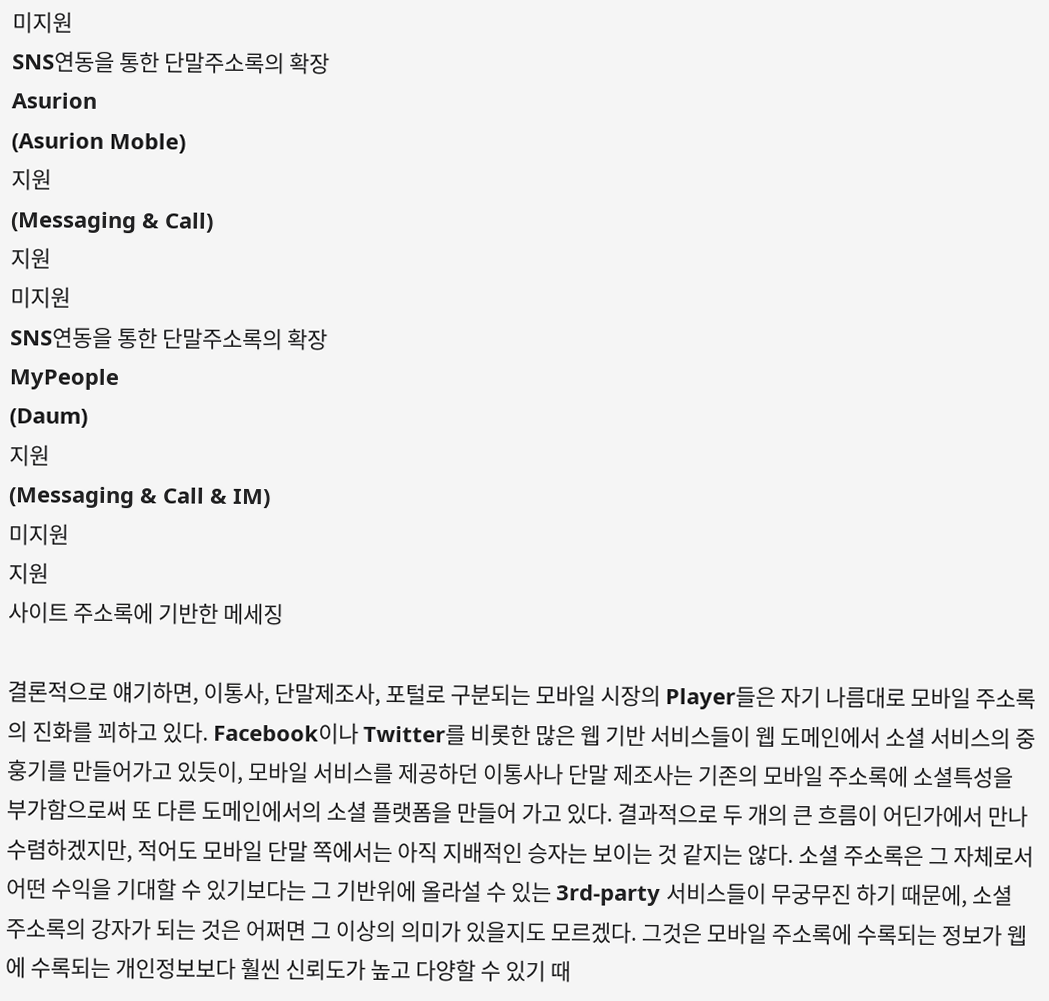미지원
SNS연동을 통한 단말주소록의 확장
Asurion
(Asurion Moble)
지원
(Messaging & Call)
지원
미지원
SNS연동을 통한 단말주소록의 확장
MyPeople
(Daum)
지원
(Messaging & Call & IM)
미지원
지원
사이트 주소록에 기반한 메세징

결론적으로 얘기하면, 이통사, 단말제조사, 포털로 구분되는 모바일 시장의 Player들은 자기 나름대로 모바일 주소록의 진화를 꾀하고 있다. Facebook이나 Twitter를 비롯한 많은 웹 기반 서비스들이 웹 도메인에서 소셜 서비스의 중훙기를 만들어가고 있듯이, 모바일 서비스를 제공하던 이통사나 단말 제조사는 기존의 모바일 주소록에 소셜특성을 부가함으로써 또 다른 도메인에서의 소셜 플랫폼을 만들어 가고 있다. 결과적으로 두 개의 큰 흐름이 어딘가에서 만나 수렴하겠지만, 적어도 모바일 단말 쪽에서는 아직 지배적인 승자는 보이는 것 같지는 않다. 소셜 주소록은 그 자체로서 어떤 수익을 기대할 수 있기보다는 그 기반위에 올라설 수 있는 3rd-party 서비스들이 무궁무진 하기 때문에, 소셜 주소록의 강자가 되는 것은 어쩌면 그 이상의 의미가 있을지도 모르겠다. 그것은 모바일 주소록에 수록되는 정보가 웹에 수록되는 개인정보보다 훨씬 신뢰도가 높고 다양할 수 있기 때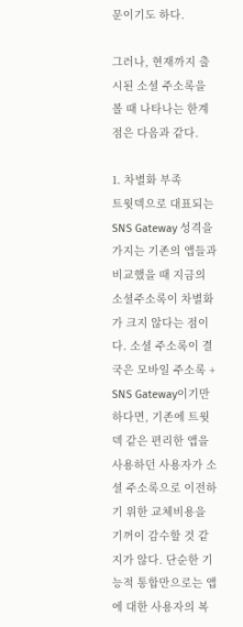문이기도 하다.

그러나, 현재까지 출시된 소셜 주소록을 볼 때 나타나는 한계점은 다음과 같다.

1. 차별화 부족
트윗덱으로 대표되는 SNS Gateway 성격을 가지는 기존의 앱들과 비교했을 때 지금의 소셜주소록이 차별화가 크지 않다는 점이다. 소셜 주소록이 결국은 모바일 주소록 + SNS Gateway이기만 하다면, 기존에 트윗덱 같은 편리한 앱을 사용하던 사용자가 소셜 주소록으로 이전하기 위한 교체비용을 기꺼이 감수할 것 같지가 않다. 단순한 기능적 통합만으로는 앱에 대한 사용자의 복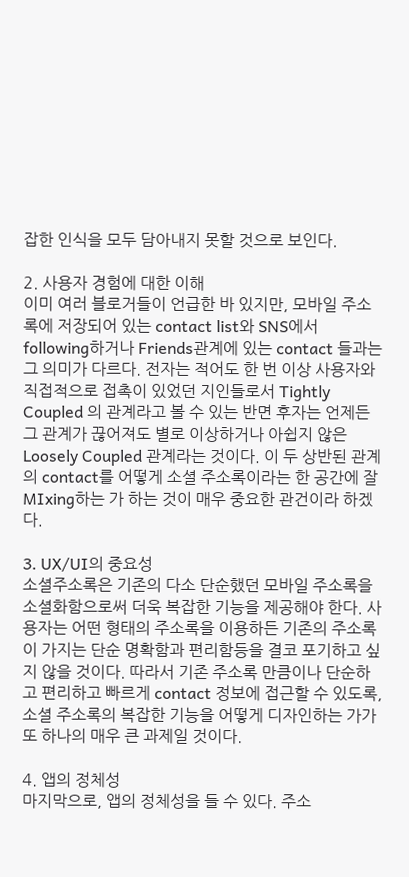잡한 인식을 모두 담아내지 못할 것으로 보인다.

2. 사용자 경험에 대한 이해
이미 여러 블로거들이 언급한 바 있지만, 모바일 주소록에 저장되어 있는 contact list와 SNS에서 following하거나 Friends관계에 있는 contact 들과는 그 의미가 다르다. 전자는 적어도 한 번 이상 사용자와 직접적으로 접촉이 있었던 지인들로서 Tightly Coupled 의 관계라고 볼 수 있는 반면 후자는 언제든 그 관계가 끊어져도 별로 이상하거나 아쉽지 않은 Loosely Coupled 관계라는 것이다. 이 두 상반된 관계의 contact를 어떻게 소셜 주소록이라는 한 공간에 잘 MIxing하는 가 하는 것이 매우 중요한 관건이라 하겠다.

3. UX/UI의 중요성
소셜주소록은 기존의 다소 단순했던 모바일 주소록을 소셜화함으로써 더욱 복잡한 기능을 제공해야 한다. 사용자는 어떤 형태의 주소록을 이용하든 기존의 주소록이 가지는 단순 명확함과 편리함등을 결코 포기하고 싶지 않을 것이다. 따라서 기존 주소록 만큼이나 단순하고 편리하고 빠르게 contact 정보에 접근할 수 있도록, 소셜 주소록의 복잡한 기능을 어떻게 디자인하는 가가 또 하나의 매우 큰 과제일 것이다.

4. 앱의 정체성
마지막으로, 앱의 정체성을 들 수 있다. 주소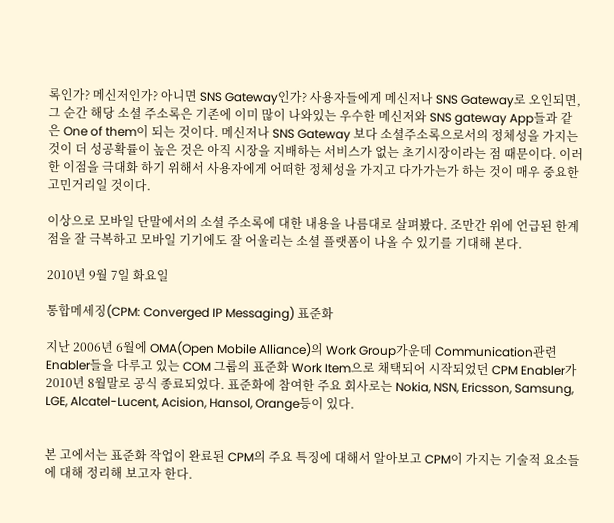록인가? 메신저인가? 아니면 SNS Gateway인가? 사용자들에게 메신저나 SNS Gateway로 오인되면, 그 순간 해당 소셜 주소록은 기존에 이미 많이 나와있는 우수한 메신저와 SNS gateway App들과 같은 One of them이 되는 것이다. 메신저나 SNS Gateway 보다 소셜주소록으로서의 정체성을 가지는 것이 더 성공확률이 높은 것은 아직 시장을 지배하는 서비스가 없는 초기시장이라는 점 때문이다. 이러한 이점을 극대화 하기 위해서 사용자에게 어떠한 정체성을 가지고 다가가는가 하는 것이 매우 중요한 고민거리일 것이다.

이상으로 모바일 단말에서의 소셜 주소록에 대한 내용을 나름대로 살펴봤다. 조만간 위에 언급된 한계점을 잘 극복하고 모바일 기기에도 잘 어울리는 소셜 플랫폼이 나올 수 있기를 기대해 본다.

2010년 9월 7일 화요일

통합메세징(CPM: Converged IP Messaging) 표준화

지난 2006년 6월에 OMA(Open Mobile Alliance)의 Work Group가운데 Communication관련 Enabler들을 다루고 있는 COM 그룹의 표준화 Work Item으로 채택되어 시작되었던 CPM Enabler가 2010년 8월말로 공식 종료되었다. 표준화에 참여한 주요 회사로는 Nokia, NSN, Ericsson, Samsung, LGE, Alcatel-Lucent, Acision, Hansol, Orange등이 있다.


본 고에서는 표준화 작업이 완료된 CPM의 주요 특징에 대해서 알아보고 CPM이 가지는 기술적 요소들에 대해 정리해 보고자 한다.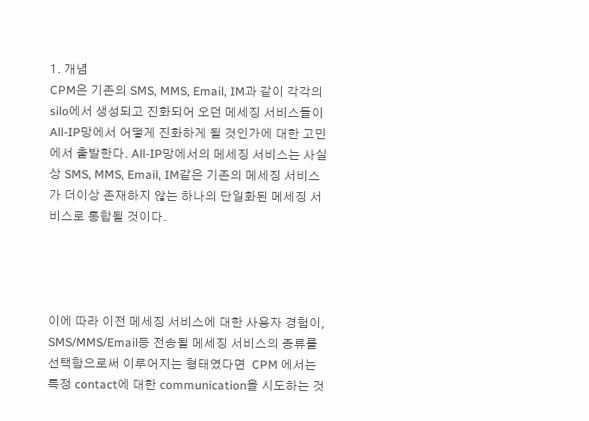1. 개념
CPM은 기존의 SMS, MMS, Email, IM과 같이 각각의 silo에서 생성되고 진화되어 오던 메세징 서비스들이 All-IP망에서 어떻게 진화하게 될 것인가에 대한 고민에서 출발한다. All-IP망에서의 메세징 서비스는 사실상 SMS, MMS, Email, IM같은 기존의 메세징 서비스가 더이상 존재하지 않는 하나의 단일화된 메세징 서비스로 통합될 것이다.




이에 따라 이전 메세징 서비스에 대한 사용자 경험이, SMS/MMS/Email등 전송될 메세징 서비스의 종류를 선택함으로써 이루어지는 형태였다면  CPM 에서는 특정 contact에 대한 communication을 시도하는 것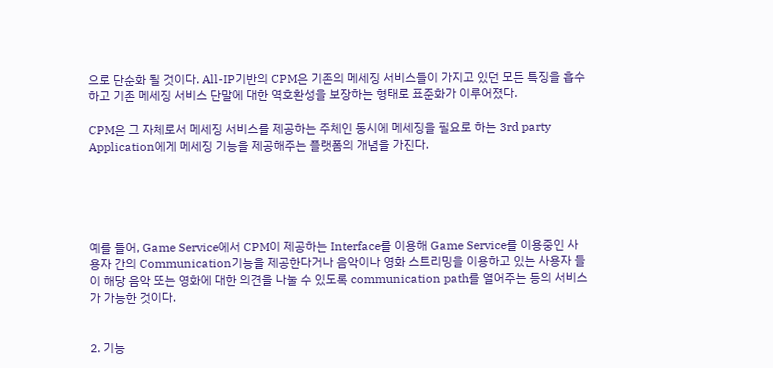으로 단순화 될 것이다. All-IP기반의 CPM은 기존의 메세징 서비스들이 가지고 있던 모든 특징을 흡수하고 기존 메세징 서비스 단말에 대한 역호환성을 보장하는 형태로 표준화가 이루어졌다.

CPM은 그 자체로서 메세징 서비스를 제공하는 주체인 동시에 메세징을 필요로 하는 3rd party Application에게 메세징 기능을 제공해주는 플랫폼의 개념을 가진다.





예를 들어, Game Service에서 CPM이 제공하는 Interface를 이용해 Game Service를 이용중인 사용자 간의 Communication기능을 제공한다거나 음악이나 영화 스트리밍을 이용하고 있는 사용자 들이 해당 음악 또는 영화에 대한 의견을 나눌 수 있도록 communication path를 열어주는 등의 서비스가 가능한 것이다.


2. 기능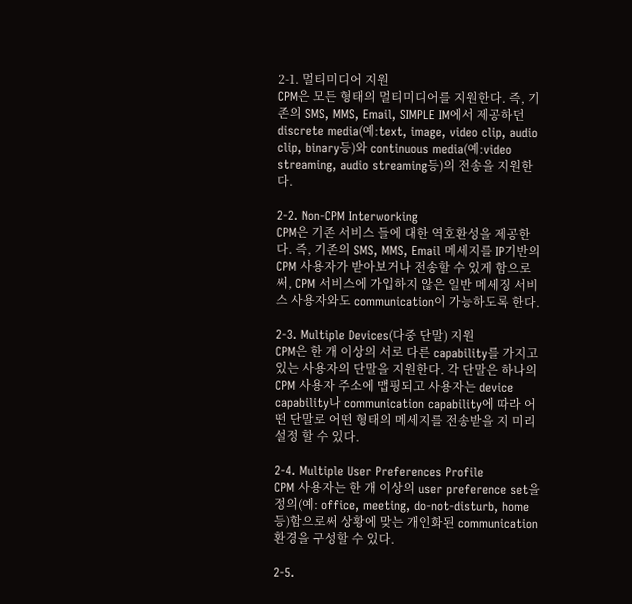2-1. 멀티미디어 지원
CPM은 모든 형태의 멀티미디어를 지원한다. 즉, 기존의 SMS, MMS, Email, SIMPLE IM에서 제공하던 discrete media(예:text, image, video clip, audio clip, binary등)와 continuous media(예:video streaming, audio streaming등)의 전송을 지원한다.

2-2. Non-CPM Interworking
CPM은 기존 서비스 들에 대한 역호환성을 제공한다. 즉, 기존의 SMS, MMS, Email 메세지를 IP기반의 CPM 사용자가 받아보거나 전송할 수 있게 함으로써, CPM 서비스에 가입하지 않은 일반 메세징 서비스 사용자와도 communication이 가능하도록 한다.

2-3. Multiple Devices(다중 단말) 지원
CPM은 한 개 이상의 서로 다른 capability를 가지고 있는 사용자의 단말을 지원한다. 각 단말은 하나의 CPM 사용자 주소에 맵핑되고 사용자는 device capability나 communication capability에 따라 어떤 단말로 어떤 형태의 메세지를 전송받을 지 미리 설정 할 수 있다.

2-4. Multiple User Preferences Profile
CPM 사용자는 한 개 이상의 user preference set을 정의(예: office, meeting, do-not-disturb, home 등)함으로써 상황에 맞는 개인화된 communication 환경을 구성할 수 있다.

2-5.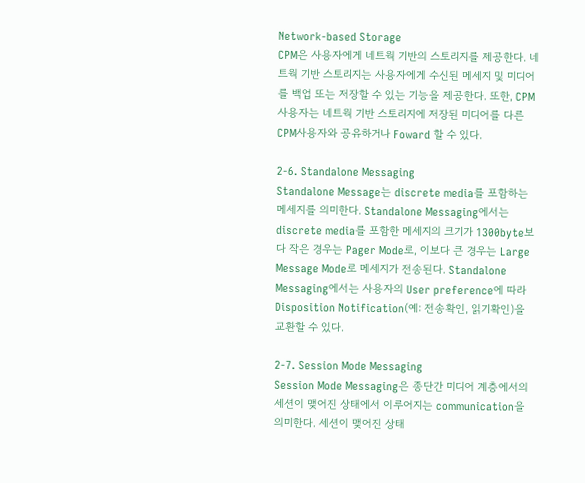Network-based Storage
CPM은 사용자에게 네트웍 기반의 스토리지를 제공한다. 네트웍 기반 스토리지는 사용자에게 수신된 메세지 및 미디어를 백업 또는 저장할 수 있는 기능을 제공한다. 또한, CPM 사용자는 네트웍 기반 스토리지에 저장된 미디어를 다른  CPM사용자와 공유하거나 Foward 할 수 있다.

2-6. Standalone Messaging
Standalone Message는 discrete media를 포함하는 메세지를 의미한다. Standalone Messaging에서는 discrete media를 포함한 메세지의 크기가 1300byte보다 작은 경우는 Pager Mode로, 이보다 큰 경우는 Large Message Mode로 메세지가 전송된다. Standalone Messaging에서는 사용자의 User preference에 따라 Disposition Notification(예: 전송확인, 읽기확인)을 교환할 수 있다.

2-7. Session Mode Messaging
Session Mode Messaging은 종단간 미디어 계층에서의 세션이 맺어진 상태에서 이루어지는 communication을 의미한다. 세션이 맺어진 상태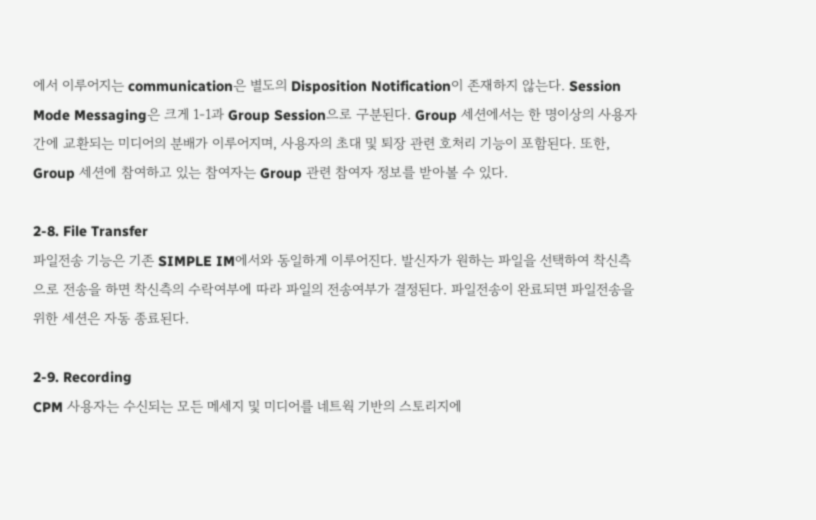에서 이루어지는 communication은 별도의 Disposition Notification이 존재하지 않는다. Session Mode Messaging은 크게 1-1과 Group Session으로 구분된다. Group 세션에서는 한 명이상의 사용자간에 교환되는 미디어의 분배가 이루어지며, 사용자의 초대 및 퇴장 관련 호처리 기능이 포함된다. 또한, Group 세션에 참여하고 있는 참여자는 Group 관련 참여자 정보를 받아볼 수 있다.

2-8. File Transfer
파일전송 기능은 기존 SIMPLE IM에서와 동일하게 이루어진다. 발신자가 원하는 파일을 선택하여 착신측으로 전송을 하면 착신측의 수락여부에 따라 파일의 전송여부가 결정된다. 파일전송이 완료되면 파일전송을 위한 세션은 자동 종료된다.

2-9. Recording
CPM 사용자는 수신되는 모든 메세지 및 미디어를 네트웍 기반의 스토리지에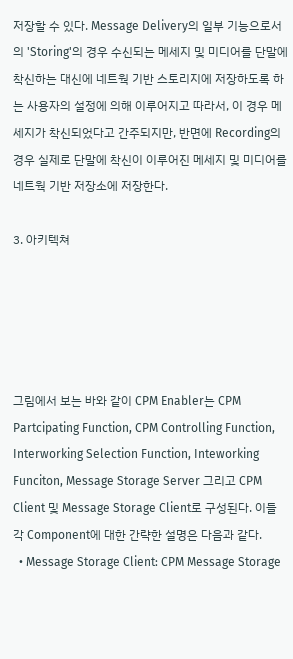저장할 수 있다. Message Delivery의 일부 기능으로서의 'Storing'의 경우 수신되는 메세지 및 미디어를 단말에 착신하는 대신에 네트웍 기반 스토리지에 저장하도록 하는 사용자의 설정에 의해 이루어지고 따라서, 이 경우 메세지가 착신되었다고 간주되지만, 반면에 Recording의 경우 실제로 단말에 착신이 이루어진 메세지 및 미디어를 네트웍 기반 저장소에 저장한다.

3. 아키텍쳐





그림에서 보는 바와 같이 CPM Enabler는 CPM Partcipating Function, CPM Controlling Function, Interworking Selection Function, Inteworking Funciton, Message Storage Server 그리고 CPM Client 및 Message Storage Client로 구성된다. 이들 각 Component에 대한 간략한 설명은 다음과 같다.
  • Message Storage Client: CPM Message Storage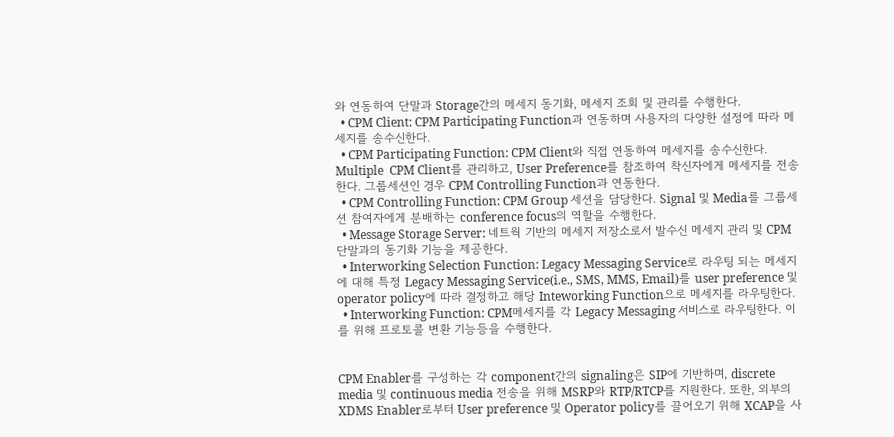와 연동하여 단말과 Storage간의 메세지 동기화, 메세지 조회 및 관리를 수행한다.
  • CPM Client: CPM Participating Function과 연동하며 사용자의 다양한 설정에 따라 메세지를 송수신한다.
  • CPM Participating Function: CPM Client와 직접 연동하여 메세지를 송수신한다. Multiple  CPM Client를 관리하고, User Preference를 참조하여 착신자에게 메세지를 전송한다. 그룹세션인 경우 CPM Controlling Function과 연동한다.
  • CPM Controlling Function: CPM Group 세션을 담당한다. Signal 및 Media를 그룹세션 참여자에게 분배하는 conference focus의 역할을 수행한다.
  • Message Storage Server: 네트웍 기반의 메세지 저장소로서 발수신 메세지 관리 및 CPM 단말과의 동기화 기능을 제공한다.
  • Interworking Selection Function: Legacy Messaging Service로 라우팅 되는 메세지에 대해 특정 Legacy Messaging Service(i.e., SMS, MMS, Email)를 user preference 및 operator policy에 따라 결정하고 해당 Inteworking Function으로 메세지를 라우팅한다.
  • Interworking Function: CPM메세지를 각 Legacy Messaging 서비스로 라우팅한다. 이를 위해 프로토콜 변환 기능등을 수행한다.


CPM Enabler를 구성하는 각 component간의 signaling은 SIP에 기반하며, discrete media 및 continuous media 전송을 위해 MSRP와 RTP/RTCP를 지원한다. 또한, 외부의 XDMS Enabler로부터 User preference 및 Operator policy를 끌어오기 위해 XCAP을 사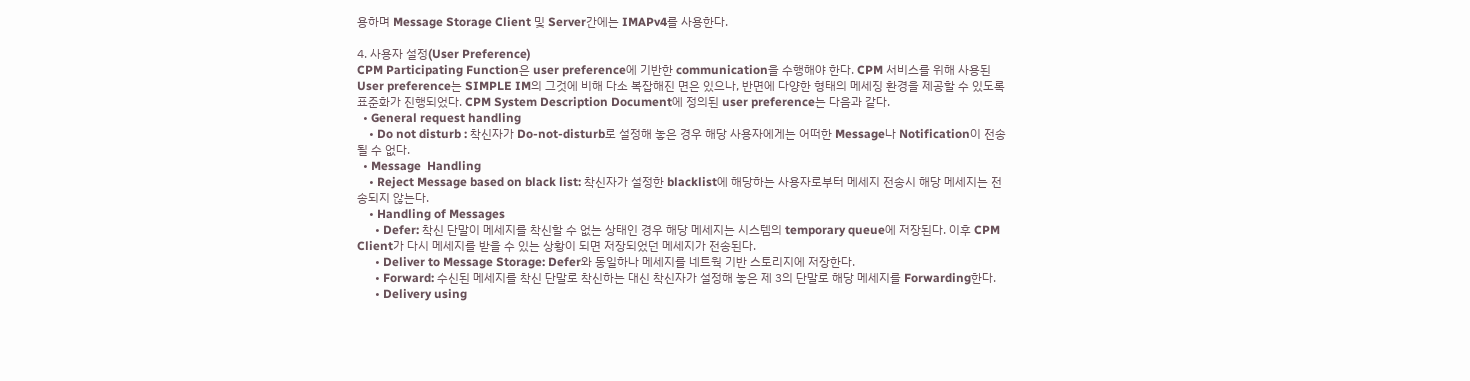용하며 Message Storage Client 및 Server간에는 IMAPv4를 사용한다.

4. 사용자 설정(User Preference)
CPM Participating Function은 user preference에 기반한 communication을 수행해야 한다. CPM 서비스를 위해 사용된 User preference는 SIMPLE IM의 그것에 비해 다소 복잡해진 면은 있으나, 반면에 다양한 형태의 메세징 환경을 제공할 수 있도록 표준화가 진행되었다. CPM System Description Document에 정의된 user preference는 다음과 같다.
  • General request handling
    • Do not disturb : 착신자가 Do-not-disturb로 설정해 놓은 경우 해당 사용자에게는 어떠한 Message나 Notification이 전송될 수 없다.
  • Message  Handling
    • Reject Message based on black list: 착신자가 설정한 blacklist에 해당하는 사용자로부터 메세지 전송시 해당 메세지는 전송되지 않는다.
    • Handling of Messages
      • Defer: 착신 단말이 메세지를 착신할 수 없는 상태인 경우 해당 메세지는 시스템의 temporary queue에 저장된다. 이후 CPM Client가 다시 메세지를 받을 수 있는 상황이 되면 저장되었던 메세지가 전송된다.
      • Deliver to Message Storage: Defer와 동일하나 메세지를 네트웍 기반 스토리지에 저장한다.
      • Forward: 수신된 메세지를 착신 단말로 착신하는 대신 착신자가 설정해 놓은 제 3의 단말로 해당 메세지를 Forwarding한다.
      • Delivery using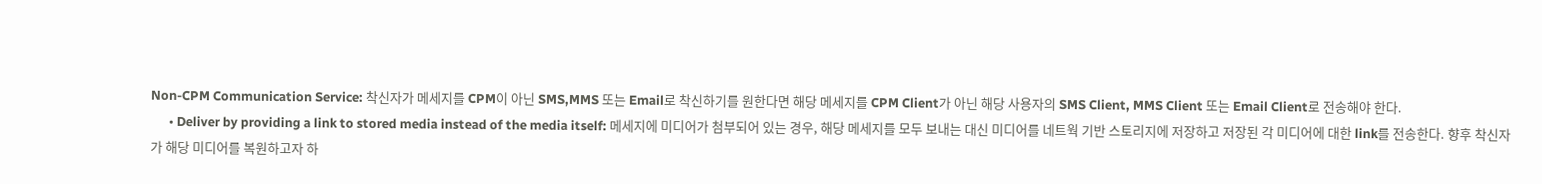Non-CPM Communication Service: 착신자가 메세지를 CPM이 아닌 SMS,MMS 또는 Email로 착신하기를 원한다면 해당 메세지를 CPM Client가 아닌 해당 사용자의 SMS Client, MMS Client 또는 Email Client로 전송해야 한다.
      • Deliver by providing a link to stored media instead of the media itself: 메세지에 미디어가 첨부되어 있는 경우, 해당 메세지를 모두 보내는 대신 미디어를 네트웍 기반 스토리지에 저장하고 저장된 각 미디어에 대한 link를 전송한다. 향후 착신자가 해당 미디어를 복원하고자 하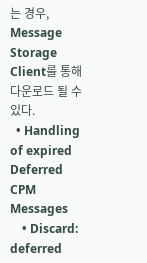는 경우, Message Storage Client를 통해 다운로드 될 수 있다.
  • Handling of expired Deferred CPM Messages
    • Discard: deferred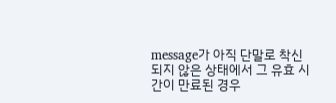message가 아직 단말로 착신되지 않은 상태에서 그 유효 시간이 만료된 경우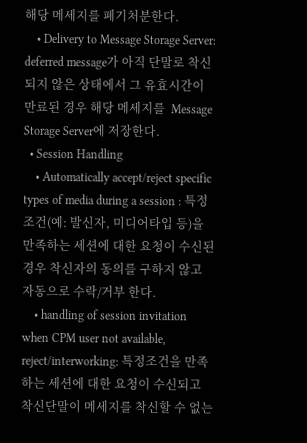해당 메세지를 폐기처분한다.
    • Delivery to Message Storage Server: deferred message가 아직 단말로 착신되지 않은 상태에서 그 유효시간이 만료된 경우 해당 메세지를  Message Storage Server에 저장한다.
  • Session Handling
    • Automatically accept/reject specific types of media during a session : 특정 조건(예: 발신자, 미디어타입 등)을 만족하는 세션에 대한 요청이 수신된 경우 착신자의 동의를 구하지 않고 자동으로 수락/거부 한다.
    • handling of session invitation when CPM user not available, reject/interworking: 특정조건을 만족하는 세션에 대한 요청이 수신되고 착신단말이 메세지를 착신할 수 없는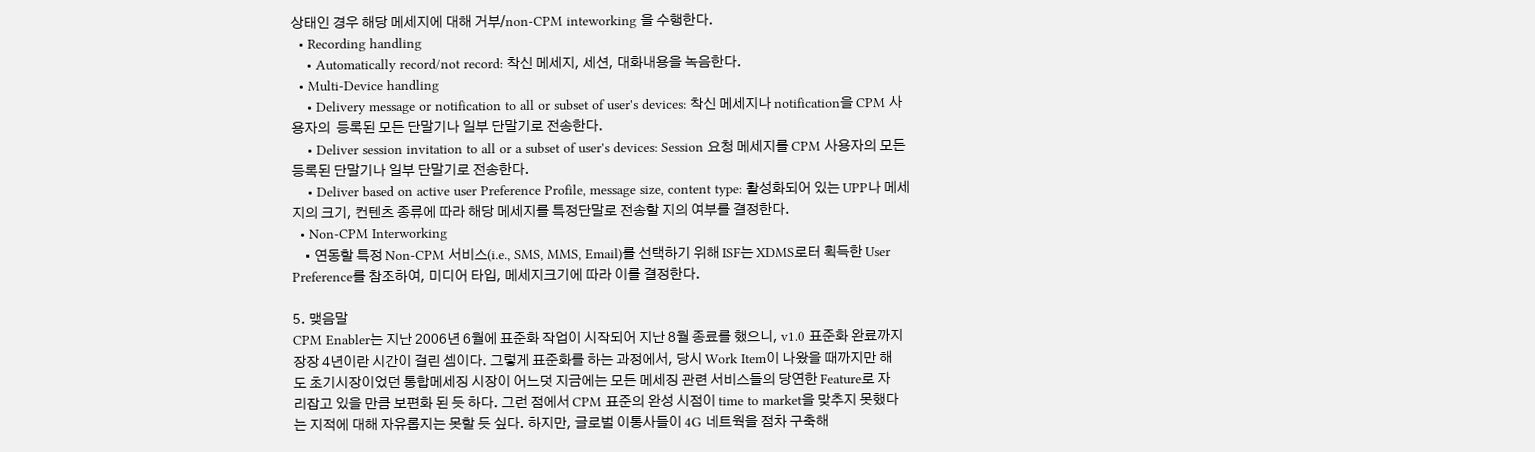상태인 경우 해당 메세지에 대해 거부/non-CPM inteworking 을 수행한다.
  • Recording handling
    • Automatically record/not record: 착신 메세지, 세션, 대화내용을 녹음한다.
  • Multi-Device handling
    • Delivery message or notification to all or subset of user's devices: 착신 메세지나 notification을 CPM 사용자의  등록된 모든 단말기나 일부 단말기로 전송한다.
    • Deliver session invitation to all or a subset of user's devices: Session 요청 메세지를 CPM 사용자의 모든 등록된 단말기나 일부 단말기로 전송한다.
    • Deliver based on active user Preference Profile, message size, content type: 활성화되어 있는 UPP나 메세지의 크기, 컨텐츠 종류에 따라 해당 메세지를 특정단말로 전송할 지의 여부를 결정한다.
  • Non-CPM Interworking
    • 연동할 특정 Non-CPM 서비스(i.e., SMS, MMS, Email)를 선택하기 위해 ISF는 XDMS로터 획득한 User Preference를 참조하여, 미디어 타입, 메세지크기에 따라 이를 결정한다.

5. 맺음말
CPM Enabler는 지난 2006년 6월에 표준화 작업이 시작되어 지난 8월 종료를 했으니, v1.0 표준화 완료까지 장장 4년이란 시간이 걸린 셈이다. 그렇게 표준화를 하는 과정에서, 당시 Work Item이 나왔을 때까지만 해도 초기시장이었던 통합메세징 시장이 어느덧 지금에는 모든 메세징 관련 서비스들의 당연한 Feature로 자리잡고 있을 만큼 보편화 된 듯 하다. 그런 점에서 CPM 표준의 완성 시점이 time to market을 맞추지 못했다는 지적에 대해 자유롭지는 못할 듯 싶다. 하지만, 글로벌 이통사들이 4G 네트웍을 점차 구축해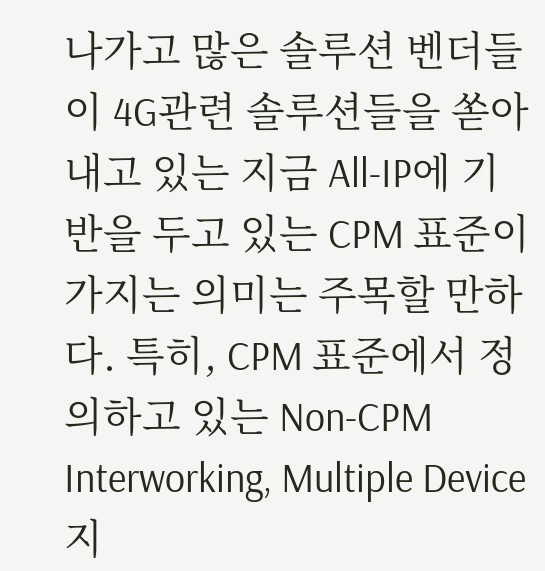나가고 많은 솔루션 벤더들이 4G관련 솔루션들을 쏟아내고 있는 지금 All-IP에 기반을 두고 있는 CPM 표준이 가지는 의미는 주목할 만하다. 특히, CPM 표준에서 정의하고 있는 Non-CPM Interworking, Multiple Device지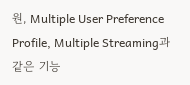원, Multiple User Preference Profile, Multiple Streaming과 같은 기능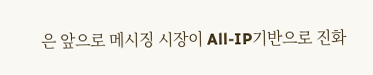은 앞으로 메시징 시장이 All-IP기반으로 진화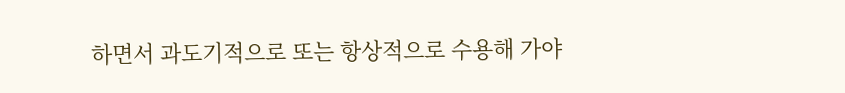하면서 과도기적으로 또는 항상적으로 수용해 가야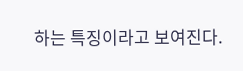하는 특징이라고 보여진다.